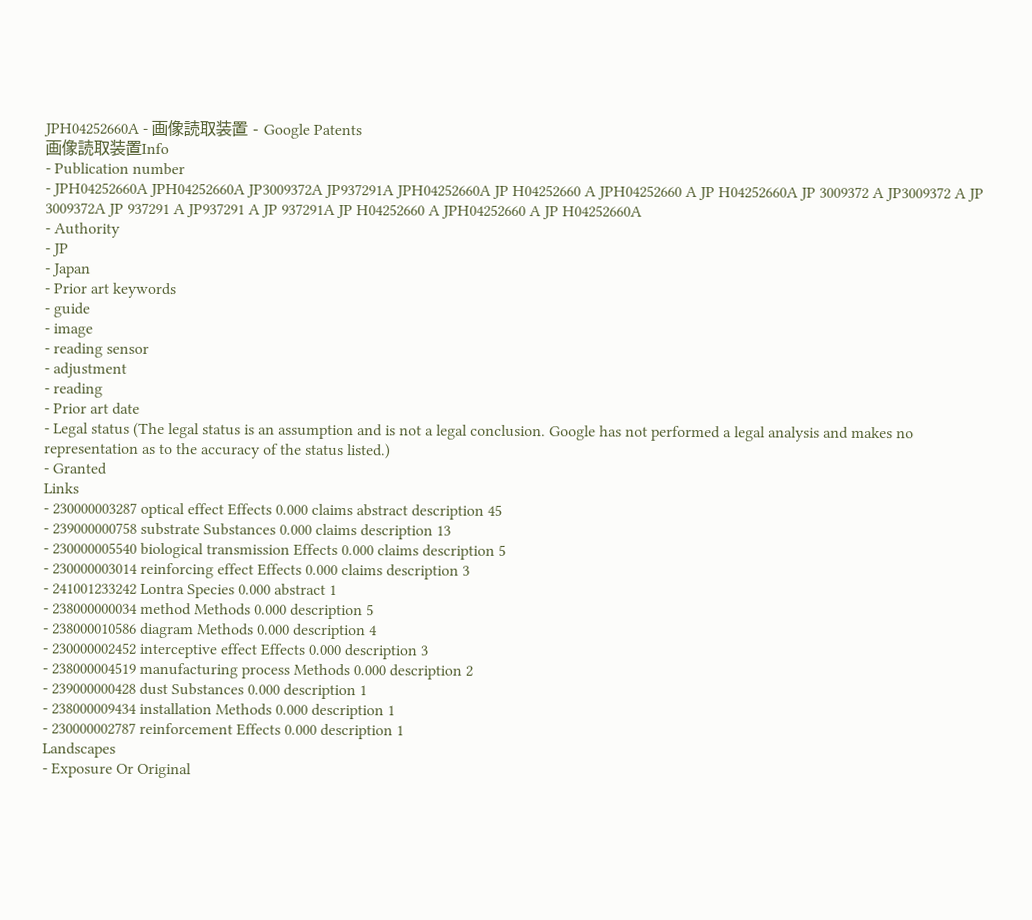JPH04252660A - 画像読取装置 - Google Patents
画像読取装置Info
- Publication number
- JPH04252660A JPH04252660A JP3009372A JP937291A JPH04252660A JP H04252660 A JPH04252660 A JP H04252660A JP 3009372 A JP3009372 A JP 3009372A JP 937291 A JP937291 A JP 937291A JP H04252660 A JPH04252660 A JP H04252660A
- Authority
- JP
- Japan
- Prior art keywords
- guide
- image
- reading sensor
- adjustment
- reading
- Prior art date
- Legal status (The legal status is an assumption and is not a legal conclusion. Google has not performed a legal analysis and makes no representation as to the accuracy of the status listed.)
- Granted
Links
- 230000003287 optical effect Effects 0.000 claims abstract description 45
- 239000000758 substrate Substances 0.000 claims description 13
- 230000005540 biological transmission Effects 0.000 claims description 5
- 230000003014 reinforcing effect Effects 0.000 claims description 3
- 241001233242 Lontra Species 0.000 abstract 1
- 238000000034 method Methods 0.000 description 5
- 238000010586 diagram Methods 0.000 description 4
- 230000002452 interceptive effect Effects 0.000 description 3
- 238000004519 manufacturing process Methods 0.000 description 2
- 239000000428 dust Substances 0.000 description 1
- 238000009434 installation Methods 0.000 description 1
- 230000002787 reinforcement Effects 0.000 description 1
Landscapes
- Exposure Or Original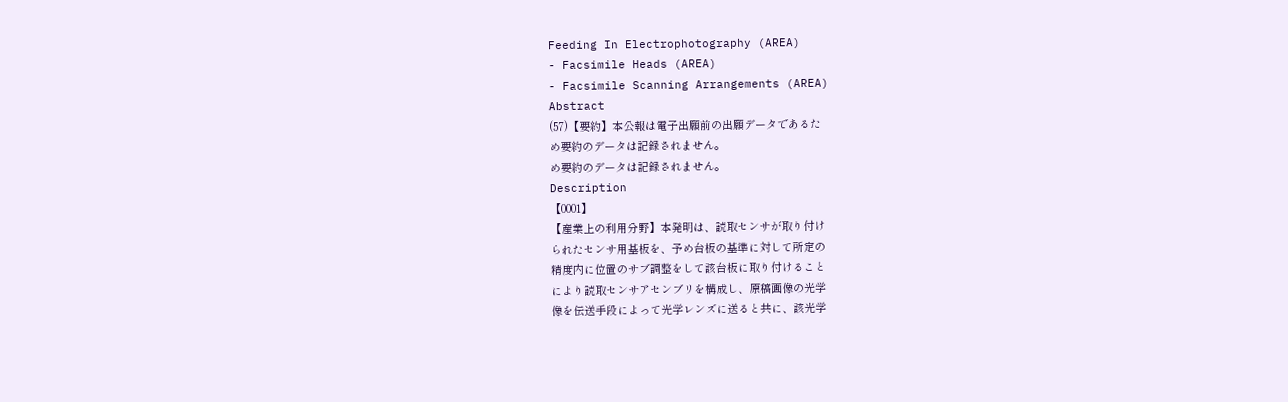Feeding In Electrophotography (AREA)
- Facsimile Heads (AREA)
- Facsimile Scanning Arrangements (AREA)
Abstract
(57)【要約】本公報は電子出願前の出願データであるた
め要約のデータは記録されません。
め要約のデータは記録されません。
Description
【0001】
【産業上の利用分野】本発明は、読取センサが取り付け
られたセンサ用基板を、予め台板の基準に対して所定の
精度内に位置のサブ調整をして該台板に取り付けること
により読取センサアセンブリを構成し、原稿画像の光学
像を伝送手段によって光学レンズに送ると共に、該光学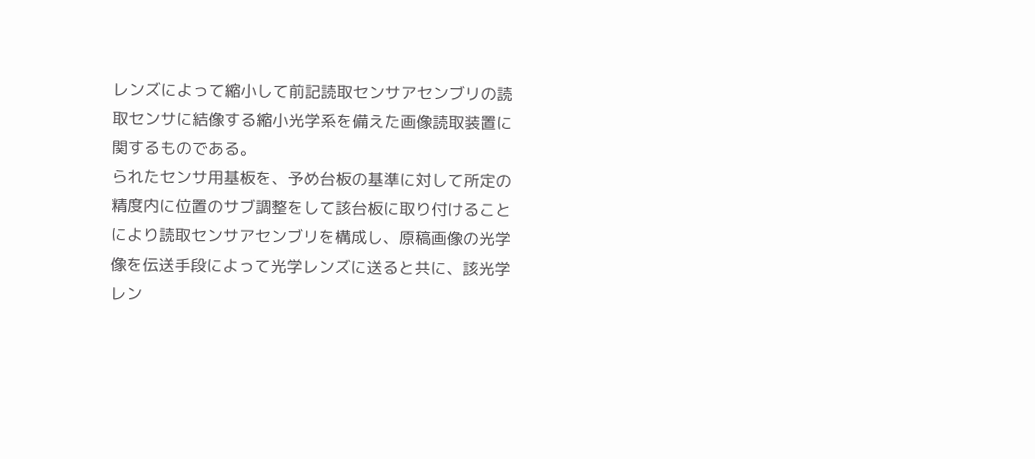レンズによって縮小して前記読取センサアセンブリの読
取センサに結像する縮小光学系を備えた画像読取装置に
関するものである。
られたセンサ用基板を、予め台板の基準に対して所定の
精度内に位置のサブ調整をして該台板に取り付けること
により読取センサアセンブリを構成し、原稿画像の光学
像を伝送手段によって光学レンズに送ると共に、該光学
レン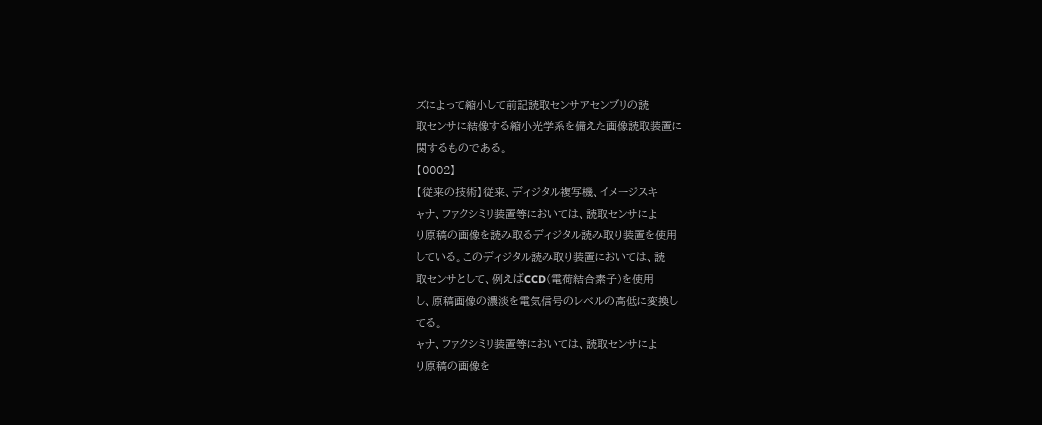ズによって縮小して前記読取センサアセンブリの読
取センサに結像する縮小光学系を備えた画像読取装置に
関するものである。
【0002】
【従来の技術】従来、ディジタル複写機、イメージスキ
ャナ、ファクシミリ装置等においては、読取センサによ
り原稿の画像を読み取るディジタル読み取り装置を使用
している。このディジタル読み取り装置においては、読
取センサとして、例えばCCD(電荷結合素子)を使用
し、原稿画像の濃淡を電気信号のレベルの高低に変換し
てる。
ャナ、ファクシミリ装置等においては、読取センサによ
り原稿の画像を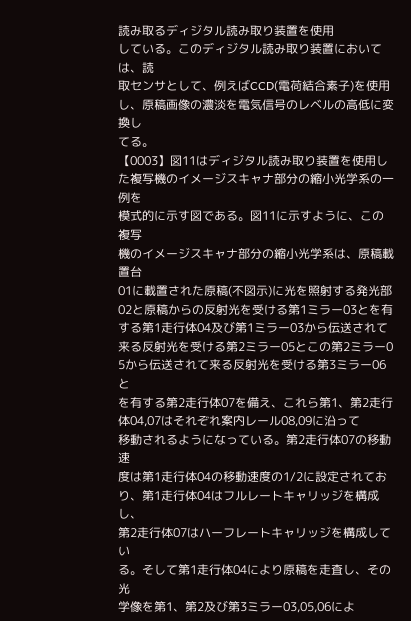読み取るディジタル読み取り装置を使用
している。このディジタル読み取り装置においては、読
取センサとして、例えばCCD(電荷結合素子)を使用
し、原稿画像の濃淡を電気信号のレベルの高低に変換し
てる。
【0003】図11はディジタル読み取り装置を使用し
た複写機のイメージスキャナ部分の縮小光学系の一例を
模式的に示す図である。図11に示すように、この複写
機のイメージスキャナ部分の縮小光学系は、原稿載置台
01に載置された原稿(不図示)に光を照射する発光部
02と原稿からの反射光を受ける第1ミラー03とを有
する第1走行体04及び第1ミラー03から伝送されて
来る反射光を受ける第2ミラー05とこの第2ミラー0
5から伝送されて来る反射光を受ける第3ミラー06と
を有する第2走行体07を備え、これら第1、第2走行
体04,07はそれぞれ案内レール08,09に沿って
移動されるようになっている。第2走行体07の移動速
度は第1走行体04の移動速度の1/2に設定されてお
り、第1走行体04はフルレートキャリッジを構成し、
第2走行体07はハーフレートキャリッジを構成してい
る。そして第1走行体04により原稿を走査し、その光
学像を第1、第2及び第3ミラー03,05,06によ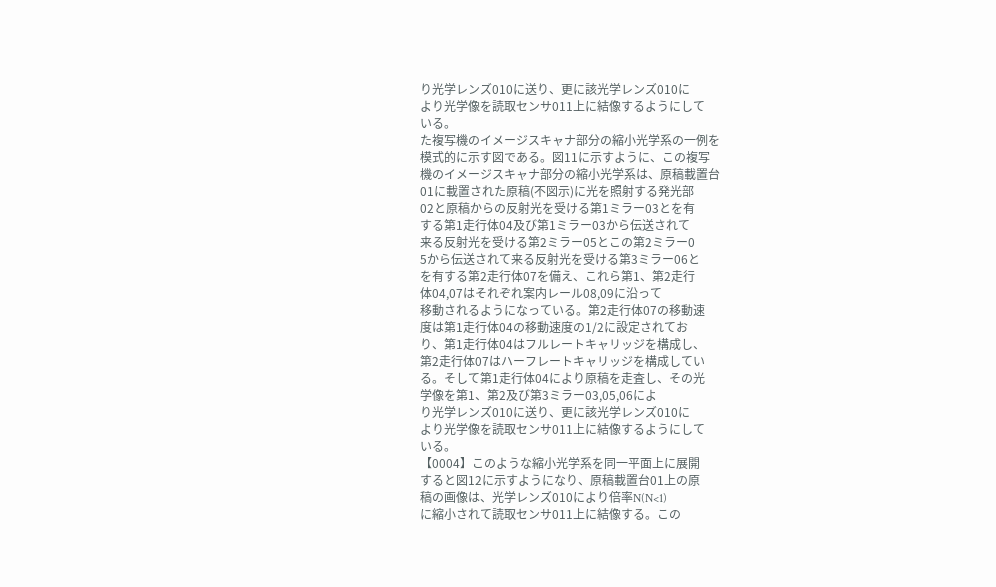り光学レンズ010に送り、更に該光学レンズ010に
より光学像を読取センサ011上に結像するようにして
いる。
た複写機のイメージスキャナ部分の縮小光学系の一例を
模式的に示す図である。図11に示すように、この複写
機のイメージスキャナ部分の縮小光学系は、原稿載置台
01に載置された原稿(不図示)に光を照射する発光部
02と原稿からの反射光を受ける第1ミラー03とを有
する第1走行体04及び第1ミラー03から伝送されて
来る反射光を受ける第2ミラー05とこの第2ミラー0
5から伝送されて来る反射光を受ける第3ミラー06と
を有する第2走行体07を備え、これら第1、第2走行
体04,07はそれぞれ案内レール08,09に沿って
移動されるようになっている。第2走行体07の移動速
度は第1走行体04の移動速度の1/2に設定されてお
り、第1走行体04はフルレートキャリッジを構成し、
第2走行体07はハーフレートキャリッジを構成してい
る。そして第1走行体04により原稿を走査し、その光
学像を第1、第2及び第3ミラー03,05,06によ
り光学レンズ010に送り、更に該光学レンズ010に
より光学像を読取センサ011上に結像するようにして
いる。
【0004】このような縮小光学系を同一平面上に展開
すると図12に示すようになり、原稿載置台01上の原
稿の画像は、光学レンズ010により倍率N(N<1)
に縮小されて読取センサ011上に結像する。この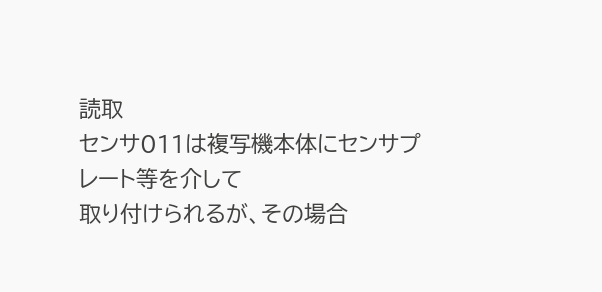読取
センサ011は複写機本体にセンサプレート等を介して
取り付けられるが、その場合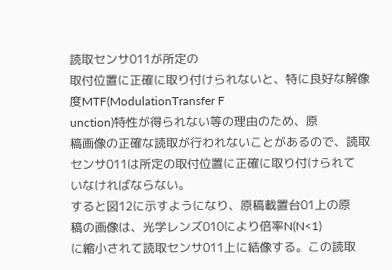読取センサ011が所定の
取付位置に正確に取り付けられないと、特に良好な解像
度MTF(ModulationTransfer F
unction)特性が得られない等の理由のため、原
稿画像の正確な読取が行われないことがあるので、読取
センサ011は所定の取付位置に正確に取り付けられて
いなければならない。
すると図12に示すようになり、原稿載置台01上の原
稿の画像は、光学レンズ010により倍率N(N<1)
に縮小されて読取センサ011上に結像する。この読取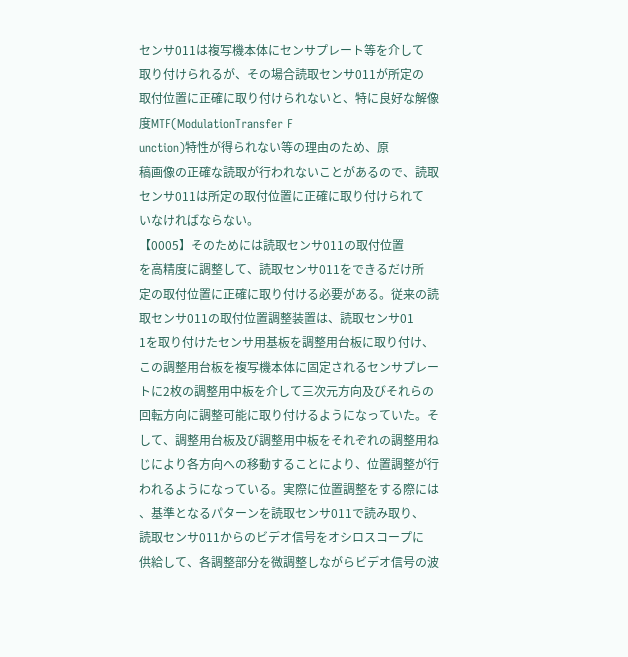センサ011は複写機本体にセンサプレート等を介して
取り付けられるが、その場合読取センサ011が所定の
取付位置に正確に取り付けられないと、特に良好な解像
度MTF(ModulationTransfer F
unction)特性が得られない等の理由のため、原
稿画像の正確な読取が行われないことがあるので、読取
センサ011は所定の取付位置に正確に取り付けられて
いなければならない。
【0005】そのためには読取センサ011の取付位置
を高精度に調整して、読取センサ011をできるだけ所
定の取付位置に正確に取り付ける必要がある。従来の読
取センサ011の取付位置調整装置は、読取センサ01
1を取り付けたセンサ用基板を調整用台板に取り付け、
この調整用台板を複写機本体に固定されるセンサプレー
トに2枚の調整用中板を介して三次元方向及びそれらの
回転方向に調整可能に取り付けるようになっていた。そ
して、調整用台板及び調整用中板をそれぞれの調整用ね
じにより各方向への移動することにより、位置調整が行
われるようになっている。実際に位置調整をする際には
、基準となるパターンを読取センサ011で読み取り、
読取センサ011からのビデオ信号をオシロスコープに
供給して、各調整部分を微調整しながらビデオ信号の波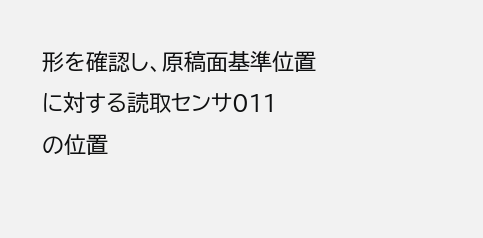形を確認し、原稿面基準位置に対する読取センサ011
の位置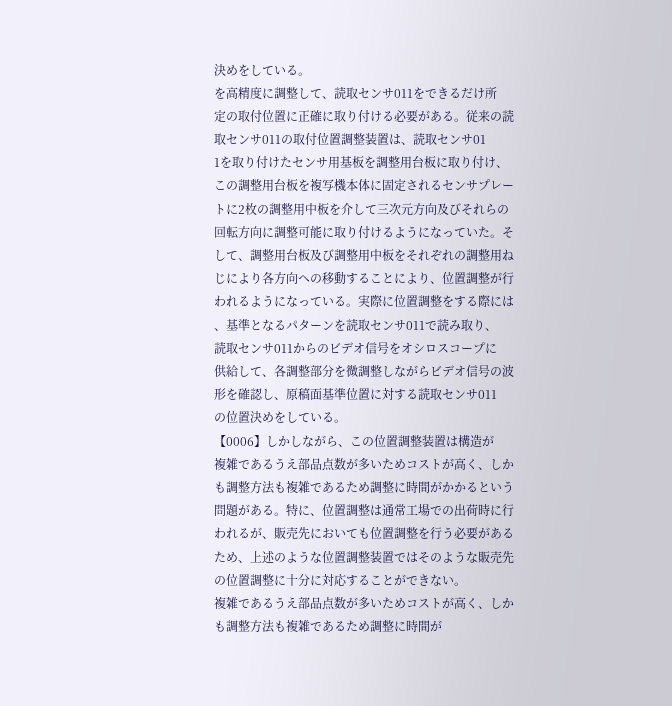決めをしている。
を高精度に調整して、読取センサ011をできるだけ所
定の取付位置に正確に取り付ける必要がある。従来の読
取センサ011の取付位置調整装置は、読取センサ01
1を取り付けたセンサ用基板を調整用台板に取り付け、
この調整用台板を複写機本体に固定されるセンサプレー
トに2枚の調整用中板を介して三次元方向及びそれらの
回転方向に調整可能に取り付けるようになっていた。そ
して、調整用台板及び調整用中板をそれぞれの調整用ね
じにより各方向への移動することにより、位置調整が行
われるようになっている。実際に位置調整をする際には
、基準となるパターンを読取センサ011で読み取り、
読取センサ011からのビデオ信号をオシロスコープに
供給して、各調整部分を微調整しながらビデオ信号の波
形を確認し、原稿面基準位置に対する読取センサ011
の位置決めをしている。
【0006】しかしながら、この位置調整装置は構造が
複雑であるうえ部品点数が多いためコストが高く、しか
も調整方法も複雑であるため調整に時間がかかるという
問題がある。特に、位置調整は通常工場での出荷時に行
われるが、販売先においても位置調整を行う必要がある
ため、上述のような位置調整装置ではそのような販売先
の位置調整に十分に対応することができない。
複雑であるうえ部品点数が多いためコストが高く、しか
も調整方法も複雑であるため調整に時間が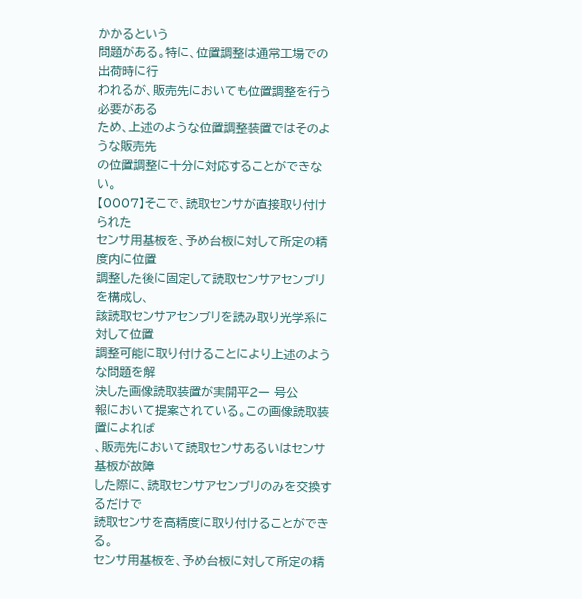かかるという
問題がある。特に、位置調整は通常工場での出荷時に行
われるが、販売先においても位置調整を行う必要がある
ため、上述のような位置調整装置ではそのような販売先
の位置調整に十分に対応することができない。
【0007】そこで、読取センサが直接取り付けられた
センサ用基板を、予め台板に対して所定の精度内に位置
調整した後に固定して読取センサアセンブリを構成し、
該読取センサアセンブリを読み取り光学系に対して位置
調整可能に取り付けることにより上述のような問題を解
決した画像読取装置が実開平2ー 号公
報において提案されている。この画像読取装置によれば
、販売先において読取センサあるいはセンサ基板が故障
した際に、読取センサアセンブリのみを交換するだけで
読取センサを高精度に取り付けることができる。
センサ用基板を、予め台板に対して所定の精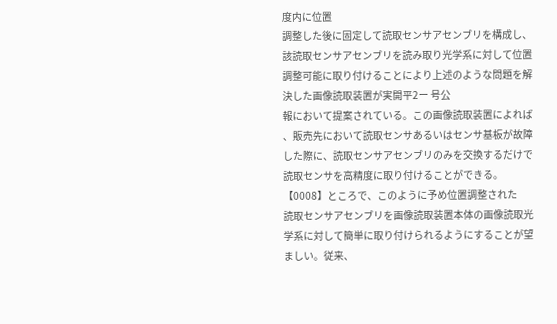度内に位置
調整した後に固定して読取センサアセンブリを構成し、
該読取センサアセンブリを読み取り光学系に対して位置
調整可能に取り付けることにより上述のような問題を解
決した画像読取装置が実開平2ー 号公
報において提案されている。この画像読取装置によれば
、販売先において読取センサあるいはセンサ基板が故障
した際に、読取センサアセンブリのみを交換するだけで
読取センサを高精度に取り付けることができる。
【0008】ところで、このように予め位置調整された
読取センサアセンブリを画像読取装置本体の画像読取光
学系に対して簡単に取り付けられるようにすることが望
ましい。従来、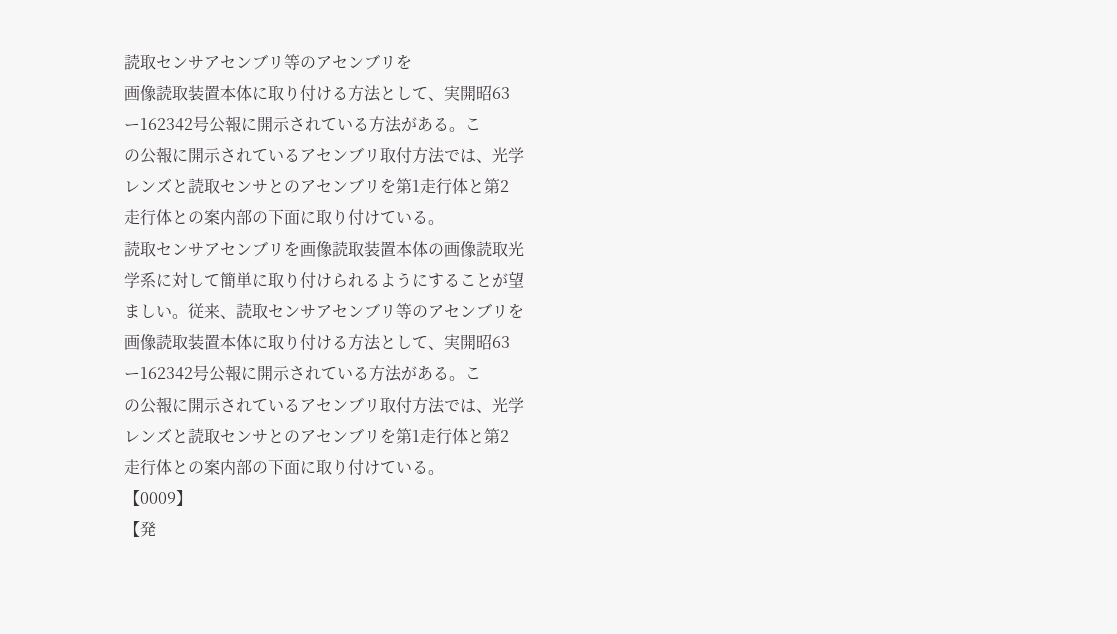読取センサアセンブリ等のアセンブリを
画像読取装置本体に取り付ける方法として、実開昭63
ー162342号公報に開示されている方法がある。こ
の公報に開示されているアセンブリ取付方法では、光学
レンズと読取センサとのアセンブリを第1走行体と第2
走行体との案内部の下面に取り付けている。
読取センサアセンブリを画像読取装置本体の画像読取光
学系に対して簡単に取り付けられるようにすることが望
ましい。従来、読取センサアセンブリ等のアセンブリを
画像読取装置本体に取り付ける方法として、実開昭63
ー162342号公報に開示されている方法がある。こ
の公報に開示されているアセンブリ取付方法では、光学
レンズと読取センサとのアセンブリを第1走行体と第2
走行体との案内部の下面に取り付けている。
【0009】
【発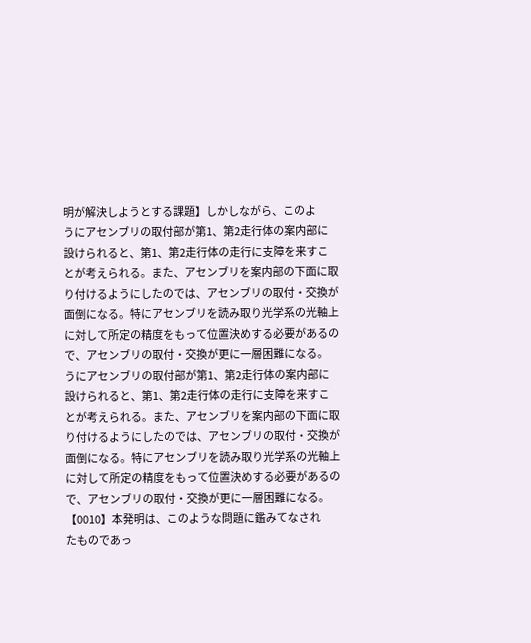明が解決しようとする課題】しかしながら、このよ
うにアセンブリの取付部が第1、第2走行体の案内部に
設けられると、第1、第2走行体の走行に支障を来すこ
とが考えられる。また、アセンブリを案内部の下面に取
り付けるようにしたのでは、アセンブリの取付・交換が
面倒になる。特にアセンブリを読み取り光学系の光軸上
に対して所定の精度をもって位置決めする必要があるの
で、アセンブリの取付・交換が更に一層困難になる。
うにアセンブリの取付部が第1、第2走行体の案内部に
設けられると、第1、第2走行体の走行に支障を来すこ
とが考えられる。また、アセンブリを案内部の下面に取
り付けるようにしたのでは、アセンブリの取付・交換が
面倒になる。特にアセンブリを読み取り光学系の光軸上
に対して所定の精度をもって位置決めする必要があるの
で、アセンブリの取付・交換が更に一層困難になる。
【0010】本発明は、このような問題に鑑みてなされ
たものであっ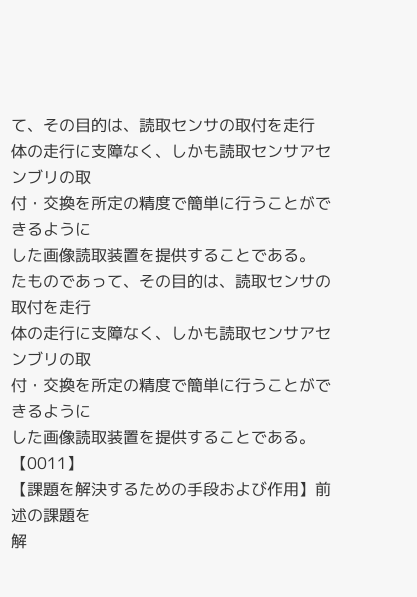て、その目的は、読取センサの取付を走行
体の走行に支障なく、しかも読取センサアセンブリの取
付・交換を所定の精度で簡単に行うことができるように
した画像読取装置を提供することである。
たものであって、その目的は、読取センサの取付を走行
体の走行に支障なく、しかも読取センサアセンブリの取
付・交換を所定の精度で簡単に行うことができるように
した画像読取装置を提供することである。
【0011】
【課題を解決するための手段および作用】前述の課題を
解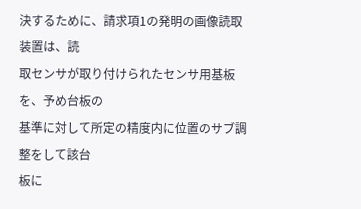決するために、請求項1の発明の画像読取装置は、読
取センサが取り付けられたセンサ用基板を、予め台板の
基準に対して所定の精度内に位置のサブ調整をして該台
板に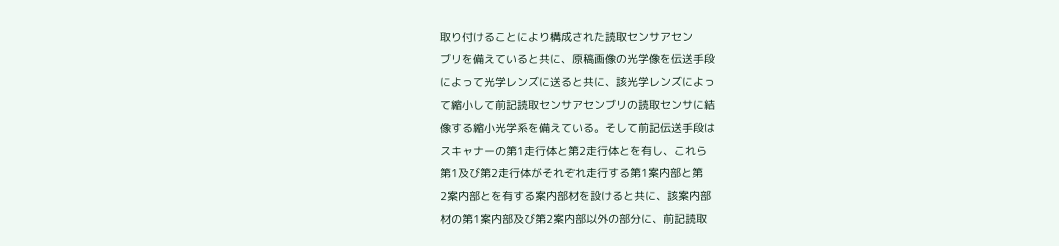取り付けることにより構成された読取センサアセン
ブリを備えていると共に、原稿画像の光学像を伝送手段
によって光学レンズに送ると共に、該光学レンズによっ
て縮小して前記読取センサアセンブリの読取センサに結
像する縮小光学系を備えている。そして前記伝送手段は
スキャナーの第1走行体と第2走行体とを有し、これら
第1及び第2走行体がそれぞれ走行する第1案内部と第
2案内部とを有する案内部材を設けると共に、該案内部
材の第1案内部及び第2案内部以外の部分に、前記読取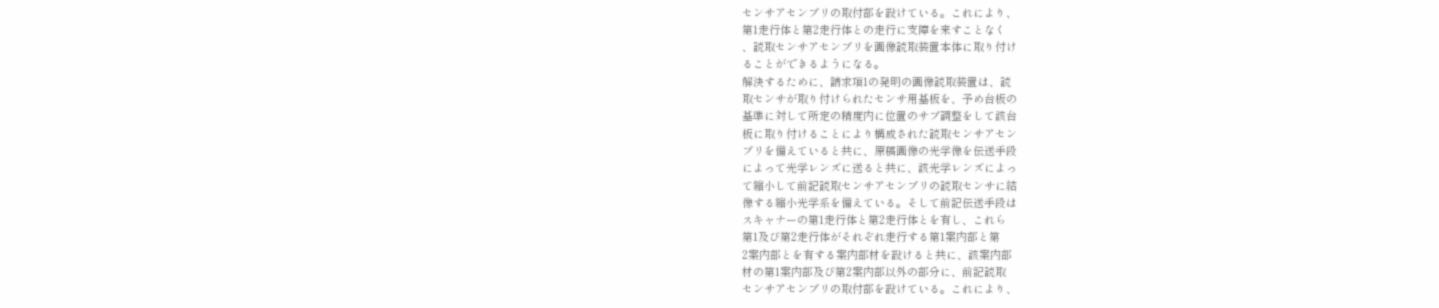センサアセンブリの取付部を設けている。これにより、
第1走行体と第2走行体との走行に支障を来すことなく
、読取センサアセンブリを画像読取装置本体に取り付け
ることができるようになる。
解決するために、請求項1の発明の画像読取装置は、読
取センサが取り付けられたセンサ用基板を、予め台板の
基準に対して所定の精度内に位置のサブ調整をして該台
板に取り付けることにより構成された読取センサアセン
ブリを備えていると共に、原稿画像の光学像を伝送手段
によって光学レンズに送ると共に、該光学レンズによっ
て縮小して前記読取センサアセンブリの読取センサに結
像する縮小光学系を備えている。そして前記伝送手段は
スキャナーの第1走行体と第2走行体とを有し、これら
第1及び第2走行体がそれぞれ走行する第1案内部と第
2案内部とを有する案内部材を設けると共に、該案内部
材の第1案内部及び第2案内部以外の部分に、前記読取
センサアセンブリの取付部を設けている。これにより、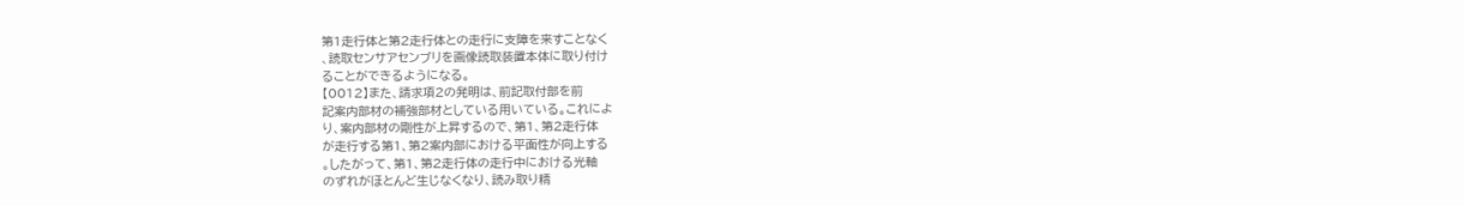第1走行体と第2走行体との走行に支障を来すことなく
、読取センサアセンブリを画像読取装置本体に取り付け
ることができるようになる。
【0012】また、請求項2の発明は、前記取付部を前
記案内部材の補強部材としている用いている。これによ
り、案内部材の剛性が上昇するので、第1、第2走行体
が走行する第1、第2案内部における平面性が向上する
。したがって、第1、第2走行体の走行中における光軸
のずれがほとんど生じなくなり、読み取り精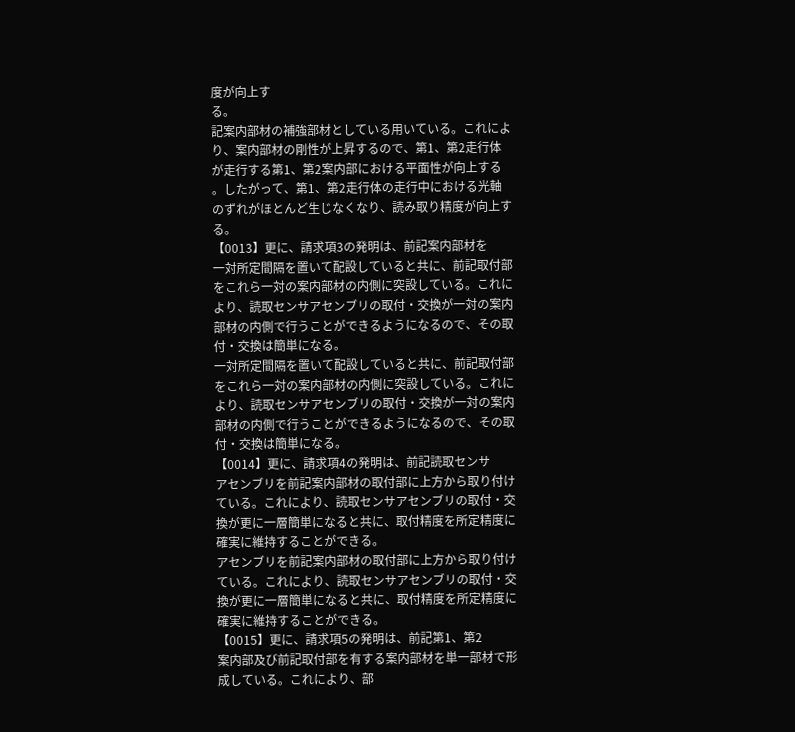度が向上す
る。
記案内部材の補強部材としている用いている。これによ
り、案内部材の剛性が上昇するので、第1、第2走行体
が走行する第1、第2案内部における平面性が向上する
。したがって、第1、第2走行体の走行中における光軸
のずれがほとんど生じなくなり、読み取り精度が向上す
る。
【0013】更に、請求項3の発明は、前記案内部材を
一対所定間隔を置いて配設していると共に、前記取付部
をこれら一対の案内部材の内側に突設している。これに
より、読取センサアセンブリの取付・交換が一対の案内
部材の内側で行うことができるようになるので、その取
付・交換は簡単になる。
一対所定間隔を置いて配設していると共に、前記取付部
をこれら一対の案内部材の内側に突設している。これに
より、読取センサアセンブリの取付・交換が一対の案内
部材の内側で行うことができるようになるので、その取
付・交換は簡単になる。
【0014】更に、請求項4の発明は、前記読取センサ
アセンブリを前記案内部材の取付部に上方から取り付け
ている。これにより、読取センサアセンブリの取付・交
換が更に一層簡単になると共に、取付精度を所定精度に
確実に維持することができる。
アセンブリを前記案内部材の取付部に上方から取り付け
ている。これにより、読取センサアセンブリの取付・交
換が更に一層簡単になると共に、取付精度を所定精度に
確実に維持することができる。
【0015】更に、請求項5の発明は、前記第1、第2
案内部及び前記取付部を有する案内部材を単一部材で形
成している。これにより、部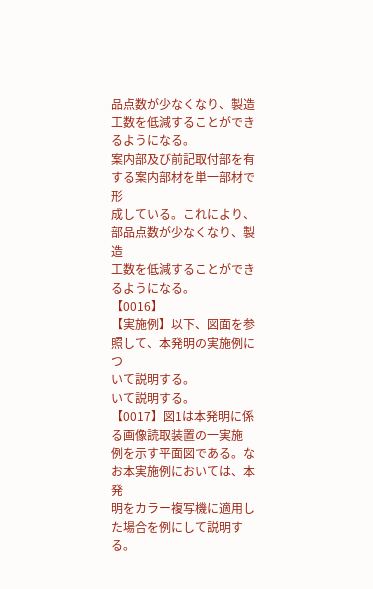品点数が少なくなり、製造
工数を低減することができるようになる。
案内部及び前記取付部を有する案内部材を単一部材で形
成している。これにより、部品点数が少なくなり、製造
工数を低減することができるようになる。
【0016】
【実施例】以下、図面を参照して、本発明の実施例につ
いて説明する。
いて説明する。
【0017】図1は本発明に係る画像読取装置の一実施
例を示す平面図である。なお本実施例においては、本発
明をカラー複写機に適用した場合を例にして説明する。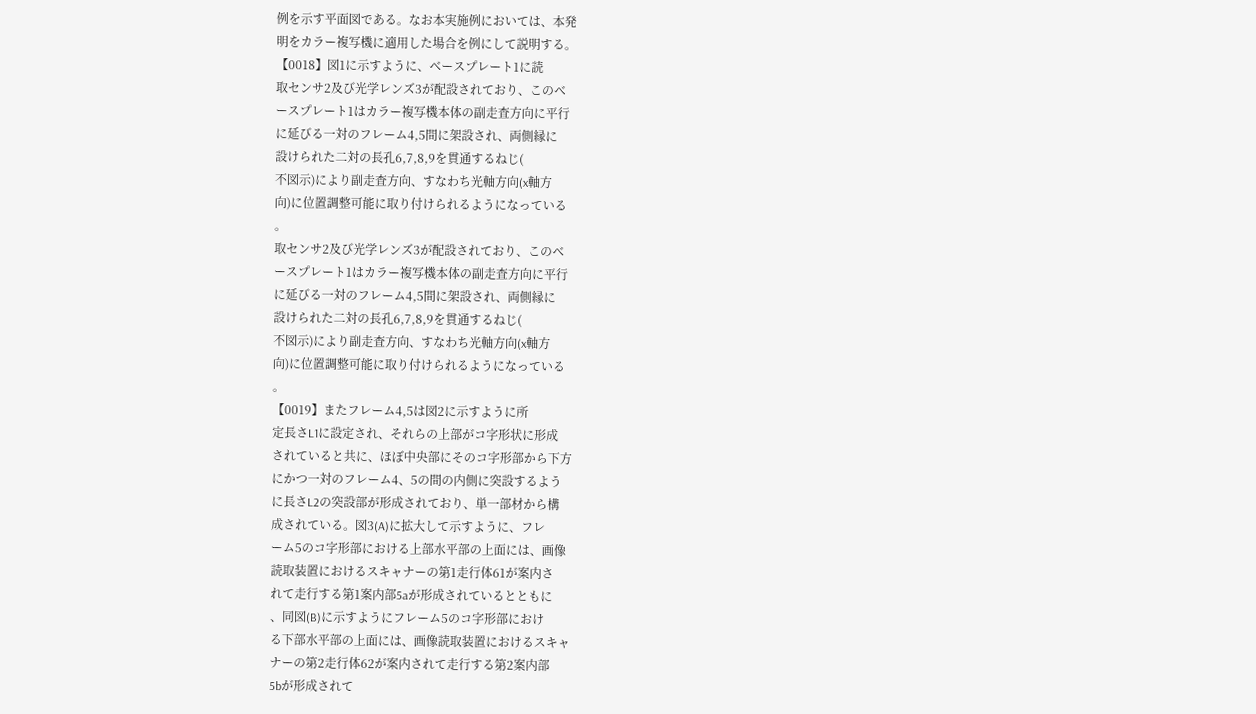例を示す平面図である。なお本実施例においては、本発
明をカラー複写機に適用した場合を例にして説明する。
【0018】図1に示すように、ベースプレート1に読
取センサ2及び光学レンズ3が配設されており、このベ
ースプレート1はカラー複写機本体の副走査方向に平行
に延びる一対のフレーム4,5間に架設され、両側縁に
設けられた二対の長孔6,7,8,9を貫通するねじ(
不図示)により副走査方向、すなわち光軸方向(x軸方
向)に位置調整可能に取り付けられるようになっている
。
取センサ2及び光学レンズ3が配設されており、このベ
ースプレート1はカラー複写機本体の副走査方向に平行
に延びる一対のフレーム4,5間に架設され、両側縁に
設けられた二対の長孔6,7,8,9を貫通するねじ(
不図示)により副走査方向、すなわち光軸方向(x軸方
向)に位置調整可能に取り付けられるようになっている
。
【0019】またフレーム4,5は図2に示すように所
定長さL1に設定され、それらの上部がコ字形状に形成
されていると共に、ほぼ中央部にそのコ字形部から下方
にかつ一対のフレーム4、5の間の内側に突設するよう
に長さL2の突設部が形成されており、単一部材から構
成されている。図3(A)に拡大して示すように、フレ
ーム5のコ字形部における上部水平部の上面には、画像
読取装置におけるスキャナーの第1走行体61が案内さ
れて走行する第1案内部5aが形成されているとともに
、同図(B)に示すようにフレーム5のコ字形部におけ
る下部水平部の上面には、画像読取装置におけるスキャ
ナーの第2走行体62が案内されて走行する第2案内部
5bが形成されて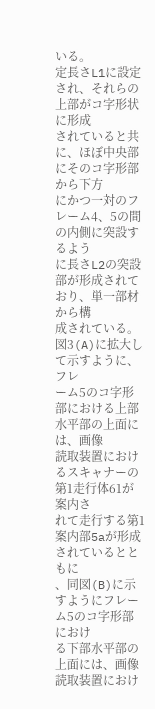いる。
定長さL1に設定され、それらの上部がコ字形状に形成
されていると共に、ほぼ中央部にそのコ字形部から下方
にかつ一対のフレーム4、5の間の内側に突設するよう
に長さL2の突設部が形成されており、単一部材から構
成されている。図3(A)に拡大して示すように、フレ
ーム5のコ字形部における上部水平部の上面には、画像
読取装置におけるスキャナーの第1走行体61が案内さ
れて走行する第1案内部5aが形成されているとともに
、同図(B)に示すようにフレーム5のコ字形部におけ
る下部水平部の上面には、画像読取装置におけ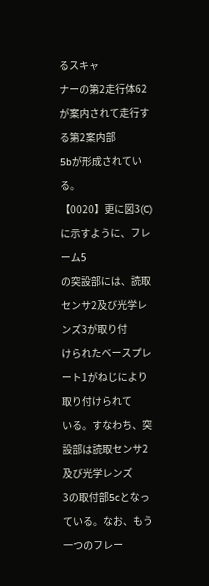るスキャ
ナーの第2走行体62が案内されて走行する第2案内部
5bが形成されている。
【0020】更に図3(C)に示すように、フレーム5
の突設部には、読取センサ2及び光学レンズ3が取り付
けられたベースプレート1がねじにより取り付けられて
いる。すなわち、突設部は読取センサ2及び光学レンズ
3の取付部5cとなっている。なお、もう一つのフレー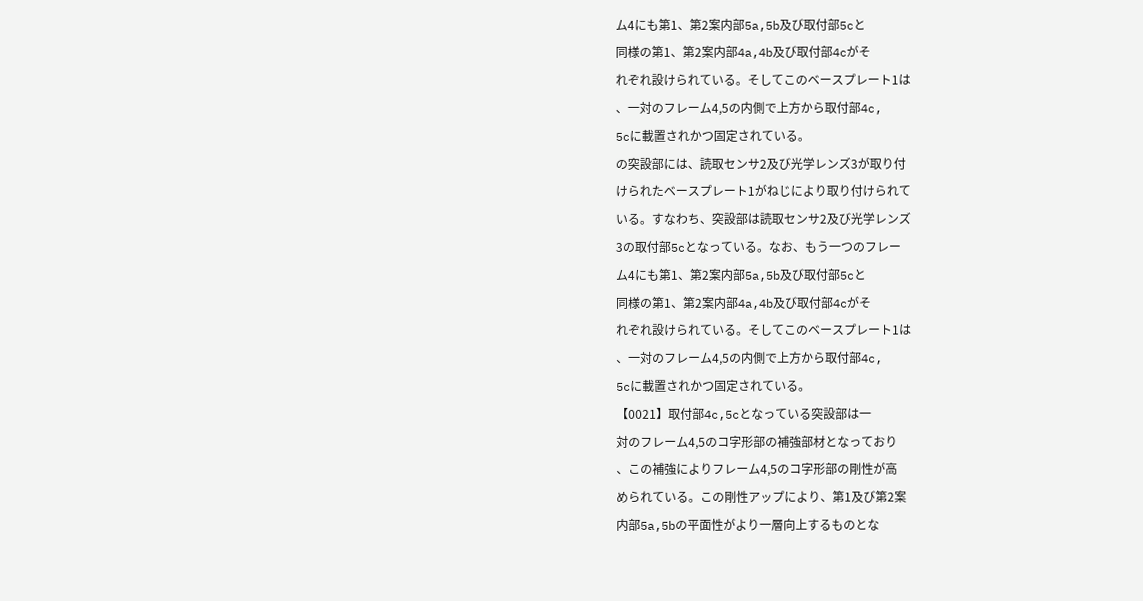ム4にも第1、第2案内部5a,5b及び取付部5cと
同様の第1、第2案内部4a,4b及び取付部4cがそ
れぞれ設けられている。そしてこのベースプレート1は
、一対のフレーム4,5の内側で上方から取付部4c,
5cに載置されかつ固定されている。
の突設部には、読取センサ2及び光学レンズ3が取り付
けられたベースプレート1がねじにより取り付けられて
いる。すなわち、突設部は読取センサ2及び光学レンズ
3の取付部5cとなっている。なお、もう一つのフレー
ム4にも第1、第2案内部5a,5b及び取付部5cと
同様の第1、第2案内部4a,4b及び取付部4cがそ
れぞれ設けられている。そしてこのベースプレート1は
、一対のフレーム4,5の内側で上方から取付部4c,
5cに載置されかつ固定されている。
【0021】取付部4c,5cとなっている突設部は一
対のフレーム4,5のコ字形部の補強部材となっており
、この補強によりフレーム4,5のコ字形部の剛性が高
められている。この剛性アップにより、第1及び第2案
内部5a,5bの平面性がより一層向上するものとな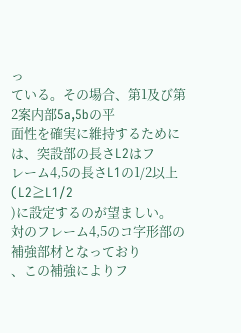っ
ている。その場合、第1及び第2案内部5a,5bの平
面性を確実に維持するためには、突設部の長さL2はフ
レーム4,5の長さL1の1/2以上(L2≧L1/2
)に設定するのが望ましい。
対のフレーム4,5のコ字形部の補強部材となっており
、この補強によりフ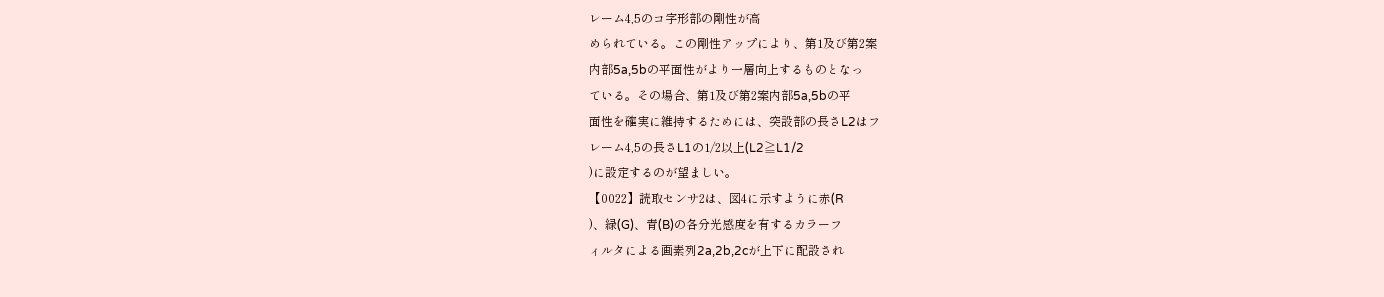レーム4,5のコ字形部の剛性が高
められている。この剛性アップにより、第1及び第2案
内部5a,5bの平面性がより一層向上するものとなっ
ている。その場合、第1及び第2案内部5a,5bの平
面性を確実に維持するためには、突設部の長さL2はフ
レーム4,5の長さL1の1/2以上(L2≧L1/2
)に設定するのが望ましい。
【0022】読取センサ2は、図4に示すように赤(R
)、緑(G)、青(B)の各分光感度を有するカラーフ
ィルタによる画素列2a,2b,2cが上下に配設され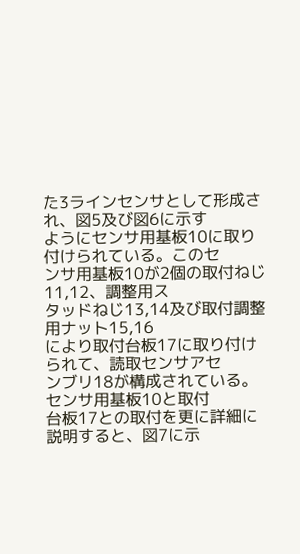た3ラインセンサとして形成され、図5及び図6に示す
ようにセンサ用基板10に取り付けられている。このセ
ンサ用基板10が2個の取付ねじ11,12、調整用ス
タッドねじ13,14及び取付調整用ナット15,16
により取付台板17に取り付けられて、読取センサアセ
ンブリ18が構成されている。センサ用基板10と取付
台板17との取付を更に詳細に説明すると、図7に示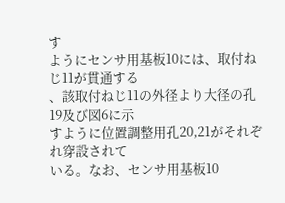す
ようにセンサ用基板10には、取付ねじ11が貫通する
、該取付ねじ11の外径より大径の孔19及び図6に示
すように位置調整用孔20,21がそれぞれ穿設されて
いる。なお、センサ用基板10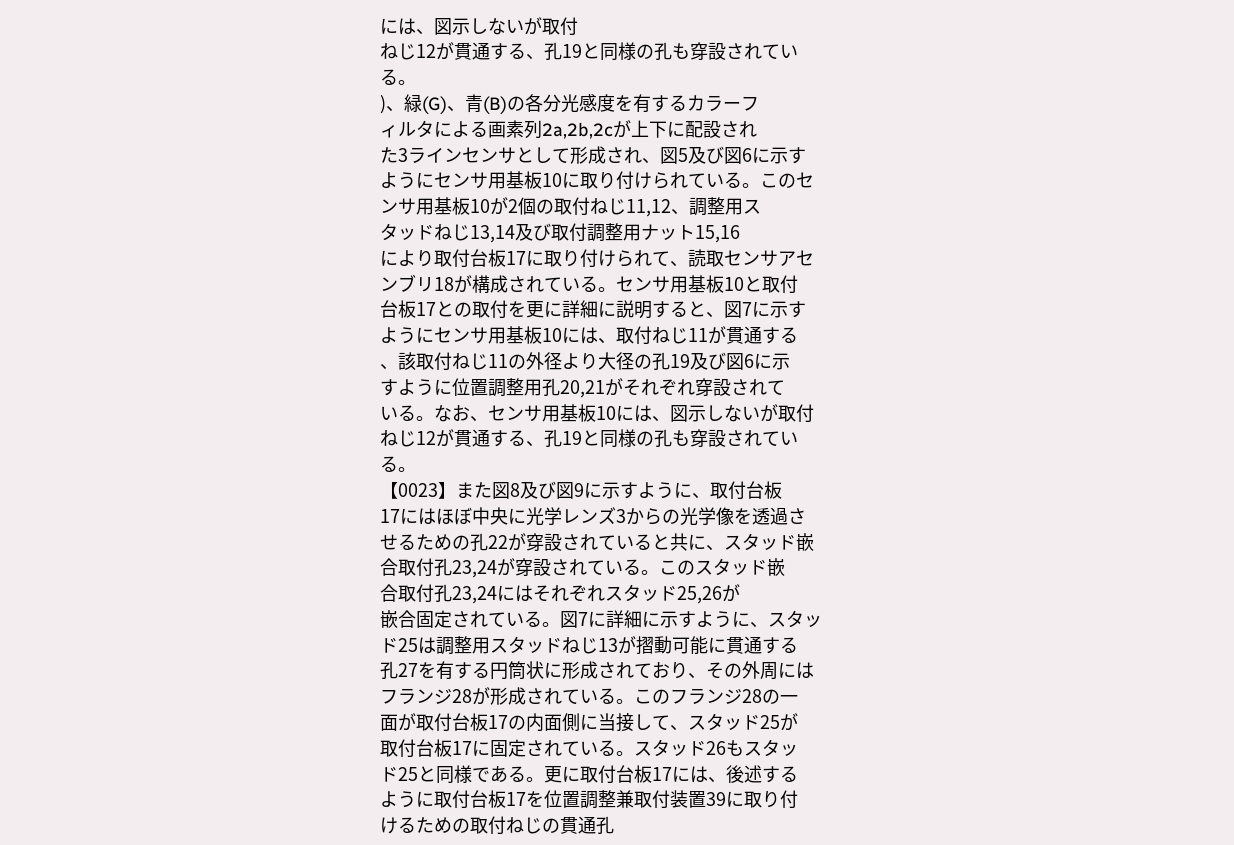には、図示しないが取付
ねじ12が貫通する、孔19と同様の孔も穿設されてい
る。
)、緑(G)、青(B)の各分光感度を有するカラーフ
ィルタによる画素列2a,2b,2cが上下に配設され
た3ラインセンサとして形成され、図5及び図6に示す
ようにセンサ用基板10に取り付けられている。このセ
ンサ用基板10が2個の取付ねじ11,12、調整用ス
タッドねじ13,14及び取付調整用ナット15,16
により取付台板17に取り付けられて、読取センサアセ
ンブリ18が構成されている。センサ用基板10と取付
台板17との取付を更に詳細に説明すると、図7に示す
ようにセンサ用基板10には、取付ねじ11が貫通する
、該取付ねじ11の外径より大径の孔19及び図6に示
すように位置調整用孔20,21がそれぞれ穿設されて
いる。なお、センサ用基板10には、図示しないが取付
ねじ12が貫通する、孔19と同様の孔も穿設されてい
る。
【0023】また図8及び図9に示すように、取付台板
17にはほぼ中央に光学レンズ3からの光学像を透過さ
せるための孔22が穿設されていると共に、スタッド嵌
合取付孔23,24が穿設されている。このスタッド嵌
合取付孔23,24にはそれぞれスタッド25,26が
嵌合固定されている。図7に詳細に示すように、スタッ
ド25は調整用スタッドねじ13が摺動可能に貫通する
孔27を有する円筒状に形成されており、その外周には
フランジ28が形成されている。このフランジ28の一
面が取付台板17の内面側に当接して、スタッド25が
取付台板17に固定されている。スタッド26もスタッ
ド25と同様である。更に取付台板17には、後述する
ように取付台板17を位置調整兼取付装置39に取り付
けるための取付ねじの貫通孔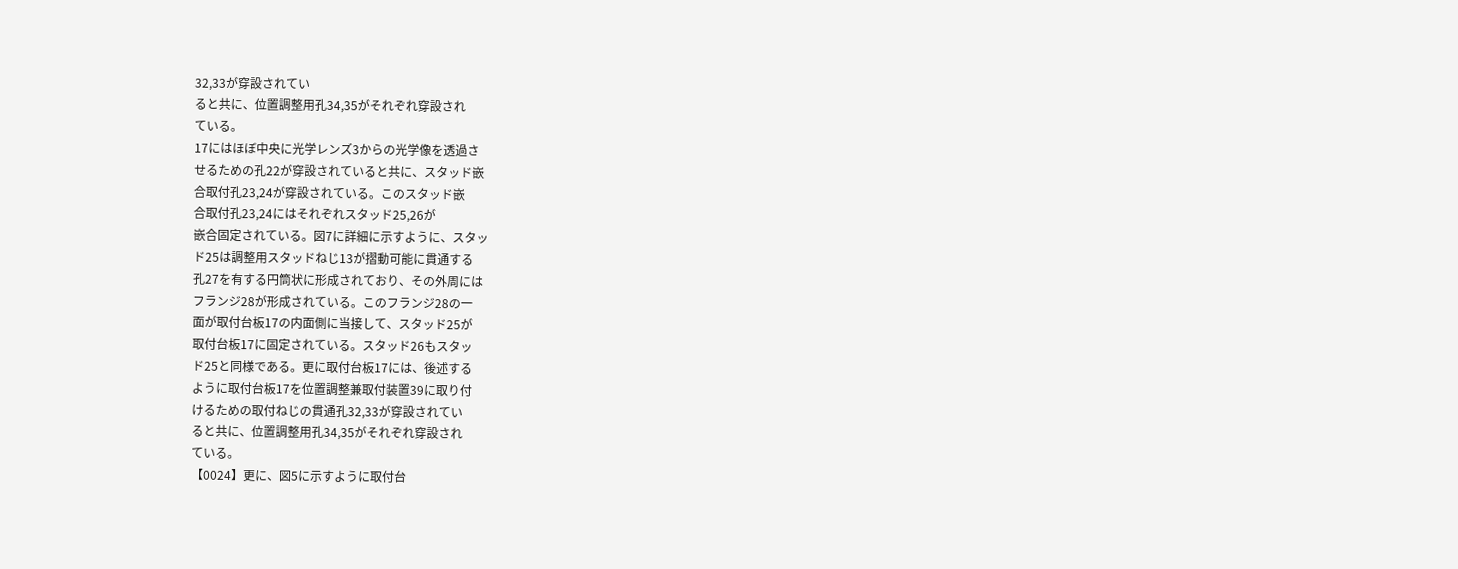32,33が穿設されてい
ると共に、位置調整用孔34,35がそれぞれ穿設され
ている。
17にはほぼ中央に光学レンズ3からの光学像を透過さ
せるための孔22が穿設されていると共に、スタッド嵌
合取付孔23,24が穿設されている。このスタッド嵌
合取付孔23,24にはそれぞれスタッド25,26が
嵌合固定されている。図7に詳細に示すように、スタッ
ド25は調整用スタッドねじ13が摺動可能に貫通する
孔27を有する円筒状に形成されており、その外周には
フランジ28が形成されている。このフランジ28の一
面が取付台板17の内面側に当接して、スタッド25が
取付台板17に固定されている。スタッド26もスタッ
ド25と同様である。更に取付台板17には、後述する
ように取付台板17を位置調整兼取付装置39に取り付
けるための取付ねじの貫通孔32,33が穿設されてい
ると共に、位置調整用孔34,35がそれぞれ穿設され
ている。
【0024】更に、図5に示すように取付台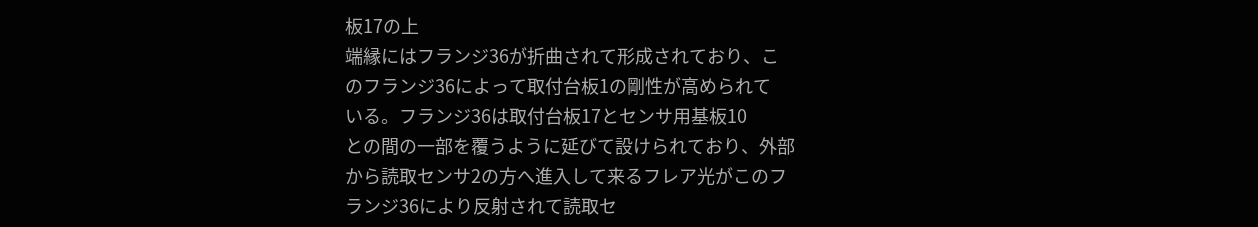板17の上
端縁にはフランジ36が折曲されて形成されており、こ
のフランジ36によって取付台板1の剛性が高められて
いる。フランジ36は取付台板17とセンサ用基板10
との間の一部を覆うように延びて設けられており、外部
から読取センサ2の方へ進入して来るフレア光がこのフ
ランジ36により反射されて読取セ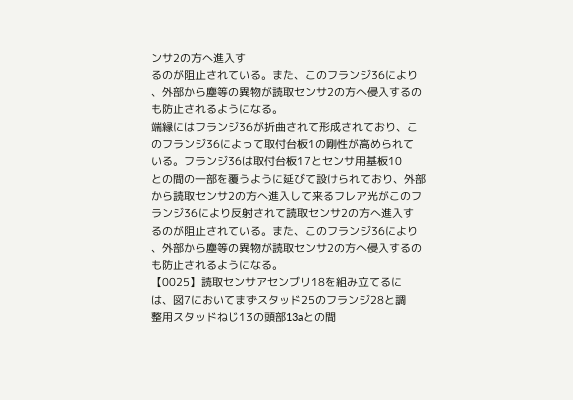ンサ2の方へ進入す
るのが阻止されている。また、このフランジ36により
、外部から塵等の異物が読取センサ2の方へ侵入するの
も防止されるようになる。
端縁にはフランジ36が折曲されて形成されており、こ
のフランジ36によって取付台板1の剛性が高められて
いる。フランジ36は取付台板17とセンサ用基板10
との間の一部を覆うように延びて設けられており、外部
から読取センサ2の方へ進入して来るフレア光がこのフ
ランジ36により反射されて読取センサ2の方へ進入す
るのが阻止されている。また、このフランジ36により
、外部から塵等の異物が読取センサ2の方へ侵入するの
も防止されるようになる。
【0025】読取センサアセンブリ18を組み立てるに
は、図7においてまずスタッド25のフランジ28と調
整用スタッドねじ13の頭部13aとの間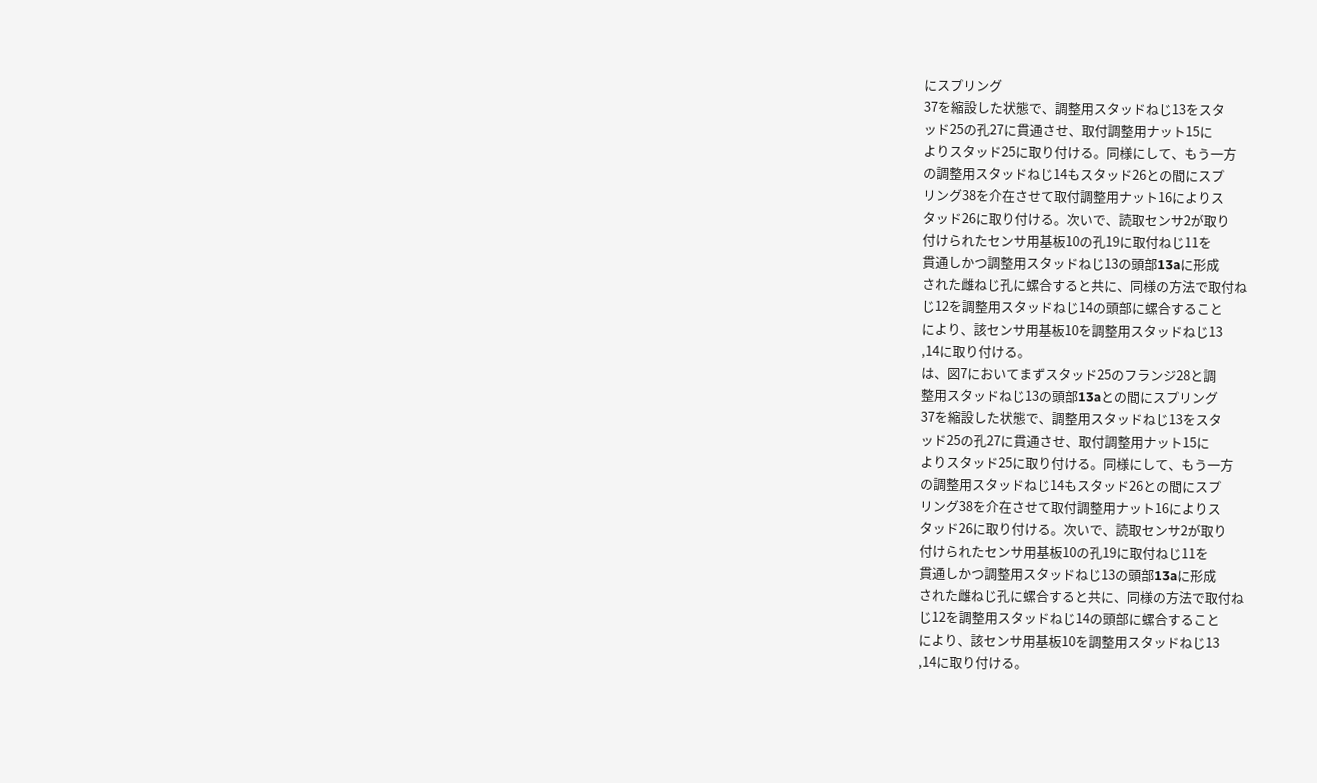にスプリング
37を縮設した状態で、調整用スタッドねじ13をスタ
ッド25の孔27に貫通させ、取付調整用ナット15に
よりスタッド25に取り付ける。同様にして、もう一方
の調整用スタッドねじ14もスタッド26との間にスプ
リング38を介在させて取付調整用ナット16によりス
タッド26に取り付ける。次いで、読取センサ2が取り
付けられたセンサ用基板10の孔19に取付ねじ11を
貫通しかつ調整用スタッドねじ13の頭部13aに形成
された雌ねじ孔に螺合すると共に、同様の方法で取付ね
じ12を調整用スタッドねじ14の頭部に螺合すること
により、該センサ用基板10を調整用スタッドねじ13
,14に取り付ける。
は、図7においてまずスタッド25のフランジ28と調
整用スタッドねじ13の頭部13aとの間にスプリング
37を縮設した状態で、調整用スタッドねじ13をスタ
ッド25の孔27に貫通させ、取付調整用ナット15に
よりスタッド25に取り付ける。同様にして、もう一方
の調整用スタッドねじ14もスタッド26との間にスプ
リング38を介在させて取付調整用ナット16によりス
タッド26に取り付ける。次いで、読取センサ2が取り
付けられたセンサ用基板10の孔19に取付ねじ11を
貫通しかつ調整用スタッドねじ13の頭部13aに形成
された雌ねじ孔に螺合すると共に、同様の方法で取付ね
じ12を調整用スタッドねじ14の頭部に螺合すること
により、該センサ用基板10を調整用スタッドねじ13
,14に取り付ける。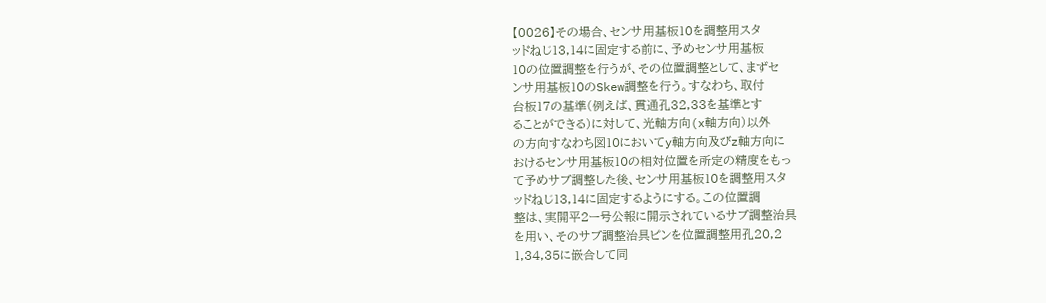【0026】その場合、センサ用基板10を調整用スタ
ッドねじ13,14に固定する前に、予めセンサ用基板
10の位置調整を行うが、その位置調整として、まずセ
ンサ用基板10のSkew調整を行う。すなわち、取付
台板17の基準(例えば、貫通孔32,33を基準とす
ることができる)に対して、光軸方向(x軸方向)以外
の方向すなわち図10においてy軸方向及びz軸方向に
おけるセンサ用基板10の相対位置を所定の精度をもっ
て予めサブ調整した後、センサ用基板10を調整用スタ
ッドねじ13,14に固定するようにする。この位置調
整は、実開平2ー号公報に開示されているサブ調整治具
を用い、そのサブ調整治具ピンを位置調整用孔20,2
1,34,35に嵌合して同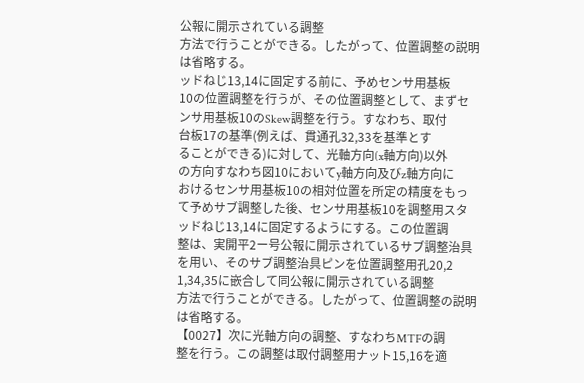公報に開示されている調整
方法で行うことができる。したがって、位置調整の説明
は省略する。
ッドねじ13,14に固定する前に、予めセンサ用基板
10の位置調整を行うが、その位置調整として、まずセ
ンサ用基板10のSkew調整を行う。すなわち、取付
台板17の基準(例えば、貫通孔32,33を基準とす
ることができる)に対して、光軸方向(x軸方向)以外
の方向すなわち図10においてy軸方向及びz軸方向に
おけるセンサ用基板10の相対位置を所定の精度をもっ
て予めサブ調整した後、センサ用基板10を調整用スタ
ッドねじ13,14に固定するようにする。この位置調
整は、実開平2ー号公報に開示されているサブ調整治具
を用い、そのサブ調整治具ピンを位置調整用孔20,2
1,34,35に嵌合して同公報に開示されている調整
方法で行うことができる。したがって、位置調整の説明
は省略する。
【0027】次に光軸方向の調整、すなわちMTFの調
整を行う。この調整は取付調整用ナット15,16を適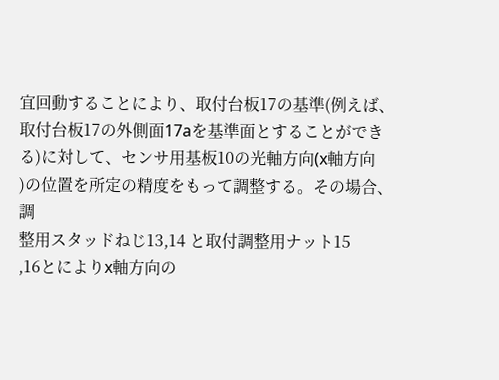宜回動することにより、取付台板17の基準(例えば、
取付台板17の外側面17aを基準面とすることができ
る)に対して、センサ用基板10の光軸方向(x軸方向
)の位置を所定の精度をもって調整する。その場合、調
整用スタッドねじ13,14 と取付調整用ナット15
,16とによりx軸方向の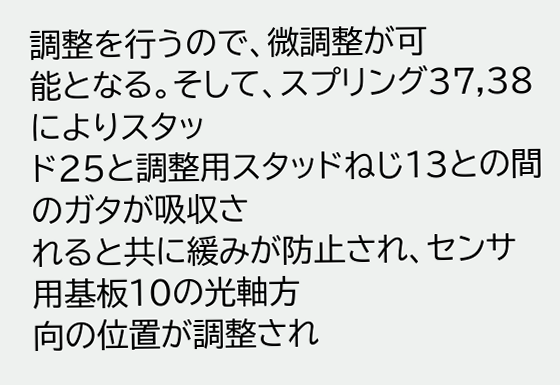調整を行うので、微調整が可
能となる。そして、スプリング37,38によりスタッ
ド25と調整用スタッドねじ13との間のガタが吸収さ
れると共に緩みが防止され、センサ用基板10の光軸方
向の位置が調整され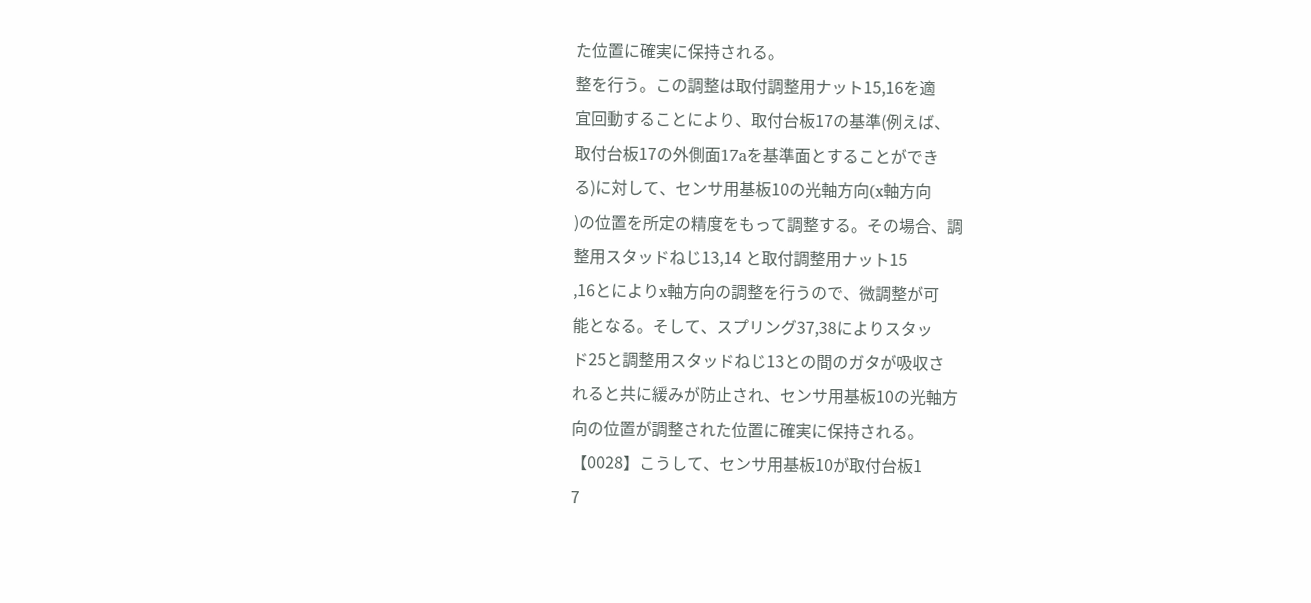た位置に確実に保持される。
整を行う。この調整は取付調整用ナット15,16を適
宜回動することにより、取付台板17の基準(例えば、
取付台板17の外側面17aを基準面とすることができ
る)に対して、センサ用基板10の光軸方向(x軸方向
)の位置を所定の精度をもって調整する。その場合、調
整用スタッドねじ13,14 と取付調整用ナット15
,16とによりx軸方向の調整を行うので、微調整が可
能となる。そして、スプリング37,38によりスタッ
ド25と調整用スタッドねじ13との間のガタが吸収さ
れると共に緩みが防止され、センサ用基板10の光軸方
向の位置が調整された位置に確実に保持される。
【0028】こうして、センサ用基板10が取付台板1
7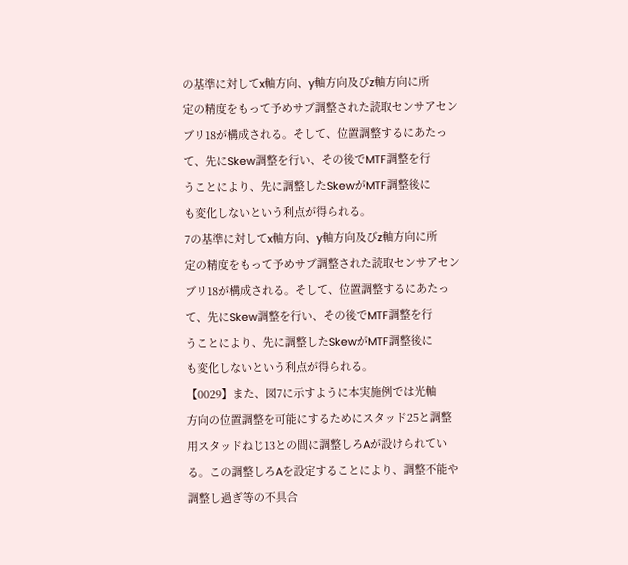の基準に対してx軸方向、y軸方向及びz軸方向に所
定の精度をもって予めサブ調整された読取センサアセン
ブリ18が構成される。そして、位置調整するにあたっ
て、先にSkew調整を行い、その後でMTF調整を行
うことにより、先に調整したSkewがMTF調整後に
も変化しないという利点が得られる。
7の基準に対してx軸方向、y軸方向及びz軸方向に所
定の精度をもって予めサブ調整された読取センサアセン
ブリ18が構成される。そして、位置調整するにあたっ
て、先にSkew調整を行い、その後でMTF調整を行
うことにより、先に調整したSkewがMTF調整後に
も変化しないという利点が得られる。
【0029】また、図7に示すように本実施例では光軸
方向の位置調整を可能にするためにスタッド25と調整
用スタッドねじ13との間に調整しろAが設けられてい
る。この調整しろAを設定することにより、調整不能や
調整し過ぎ等の不具合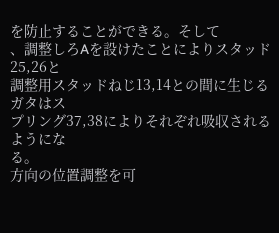を防止することができる。そして
、調整しろAを設けたことによりスタッド25,26と
調整用スタッドねじ13,14との間に生じるガタはス
プリング37,38によりそれぞれ吸収されるようにな
る。
方向の位置調整を可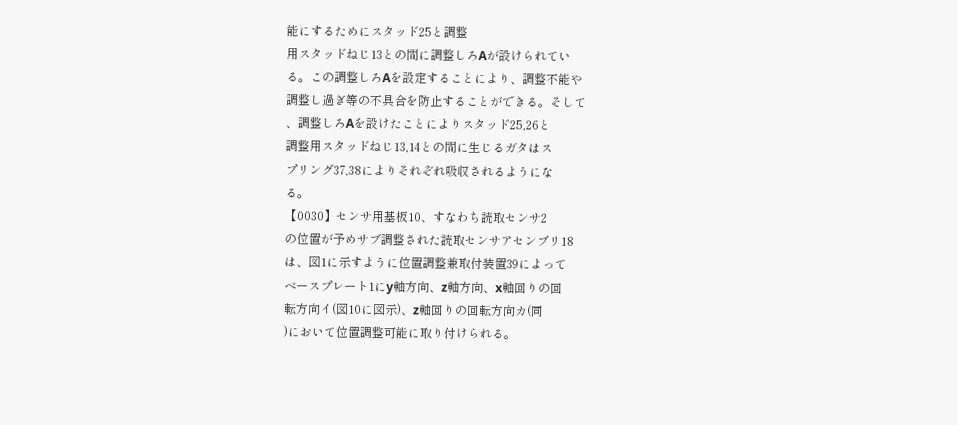能にするためにスタッド25と調整
用スタッドねじ13との間に調整しろAが設けられてい
る。この調整しろAを設定することにより、調整不能や
調整し過ぎ等の不具合を防止することができる。そして
、調整しろAを設けたことによりスタッド25,26と
調整用スタッドねじ13,14との間に生じるガタはス
プリング37,38によりそれぞれ吸収されるようにな
る。
【0030】センサ用基板10、すなわち読取センサ2
の位置が予めサブ調整された読取センサアセンブリ18
は、図1に示すように位置調整兼取付装置39によって
ベースプレート1にy軸方向、z軸方向、x軸回りの回
転方向イ(図10に図示)、z軸回りの回転方向カ(同
)において位置調整可能に取り付けられる。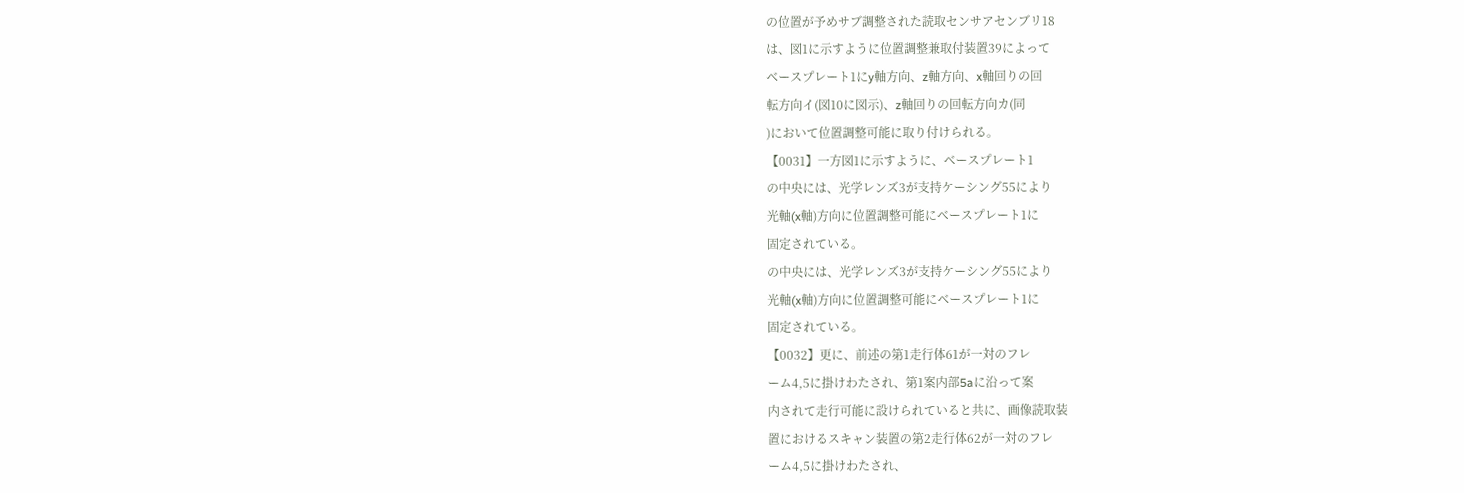の位置が予めサブ調整された読取センサアセンブリ18
は、図1に示すように位置調整兼取付装置39によって
ベースプレート1にy軸方向、z軸方向、x軸回りの回
転方向イ(図10に図示)、z軸回りの回転方向カ(同
)において位置調整可能に取り付けられる。
【0031】一方図1に示すように、ベースプレート1
の中央には、光学レンズ3が支持ケーシング55により
光軸(x軸)方向に位置調整可能にベースプレート1に
固定されている。
の中央には、光学レンズ3が支持ケーシング55により
光軸(x軸)方向に位置調整可能にベースプレート1に
固定されている。
【0032】更に、前述の第1走行体61が一対のフレ
ーム4,5に掛けわたされ、第1案内部5aに沿って案
内されて走行可能に設けられていると共に、画像読取装
置におけるスキャン装置の第2走行体62が一対のフレ
ーム4,5に掛けわたされ、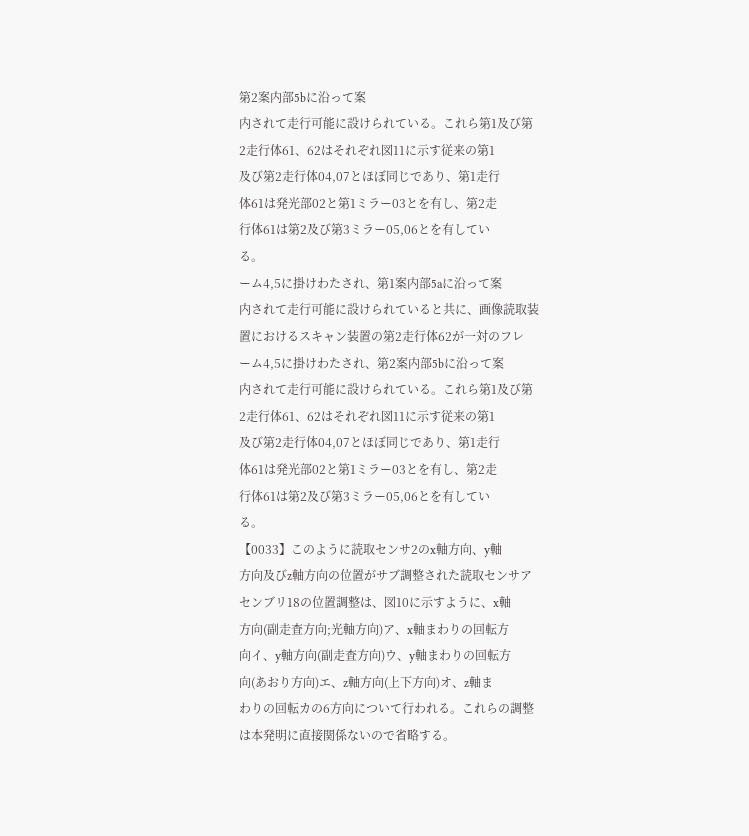第2案内部5bに沿って案
内されて走行可能に設けられている。これら第1及び第
2走行体61、62はそれぞれ図11に示す従来の第1
及び第2走行体04,07とほぼ同じであり、第1走行
体61は発光部02と第1ミラー03とを有し、第2走
行体61は第2及び第3ミラー05,06とを有してい
る。
ーム4,5に掛けわたされ、第1案内部5aに沿って案
内されて走行可能に設けられていると共に、画像読取装
置におけるスキャン装置の第2走行体62が一対のフレ
ーム4,5に掛けわたされ、第2案内部5bに沿って案
内されて走行可能に設けられている。これら第1及び第
2走行体61、62はそれぞれ図11に示す従来の第1
及び第2走行体04,07とほぼ同じであり、第1走行
体61は発光部02と第1ミラー03とを有し、第2走
行体61は第2及び第3ミラー05,06とを有してい
る。
【0033】このように読取センサ2のx軸方向、y軸
方向及びz軸方向の位置がサブ調整された読取センサア
センブリ18の位置調整は、図10に示すように、x軸
方向(副走査方向;光軸方向)ア、x軸まわりの回転方
向イ、y軸方向(副走査方向)ウ、y軸まわりの回転方
向(あおり方向)エ、z軸方向(上下方向)オ、z軸ま
わりの回転カの6方向について行われる。これらの調整
は本発明に直接関係ないので省略する。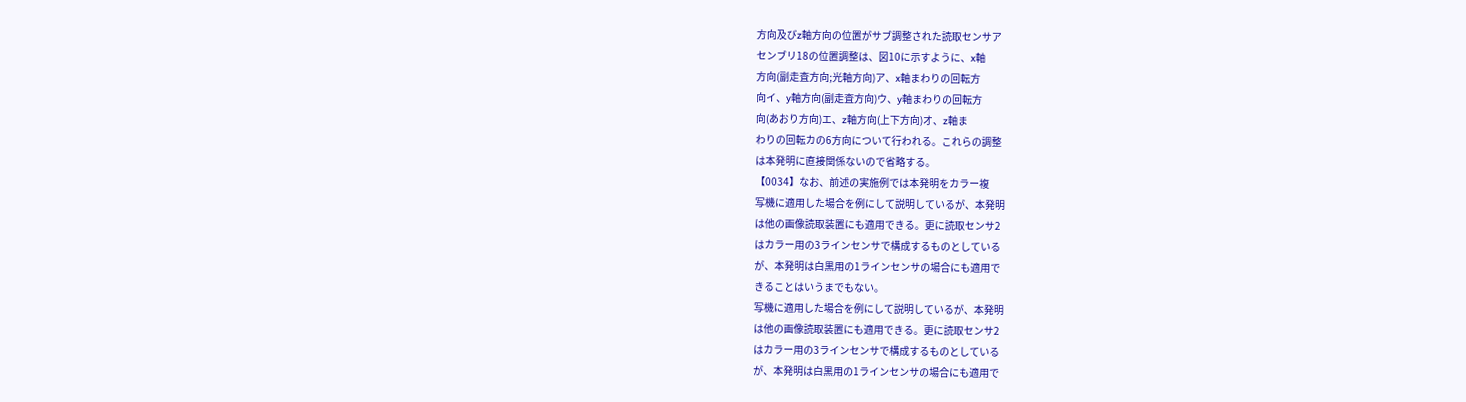方向及びz軸方向の位置がサブ調整された読取センサア
センブリ18の位置調整は、図10に示すように、x軸
方向(副走査方向;光軸方向)ア、x軸まわりの回転方
向イ、y軸方向(副走査方向)ウ、y軸まわりの回転方
向(あおり方向)エ、z軸方向(上下方向)オ、z軸ま
わりの回転カの6方向について行われる。これらの調整
は本発明に直接関係ないので省略する。
【0034】なお、前述の実施例では本発明をカラー複
写機に適用した場合を例にして説明しているが、本発明
は他の画像読取装置にも適用できる。更に読取センサ2
はカラー用の3ラインセンサで構成するものとしている
が、本発明は白黒用の1ラインセンサの場合にも適用で
きることはいうまでもない。
写機に適用した場合を例にして説明しているが、本発明
は他の画像読取装置にも適用できる。更に読取センサ2
はカラー用の3ラインセンサで構成するものとしている
が、本発明は白黒用の1ラインセンサの場合にも適用で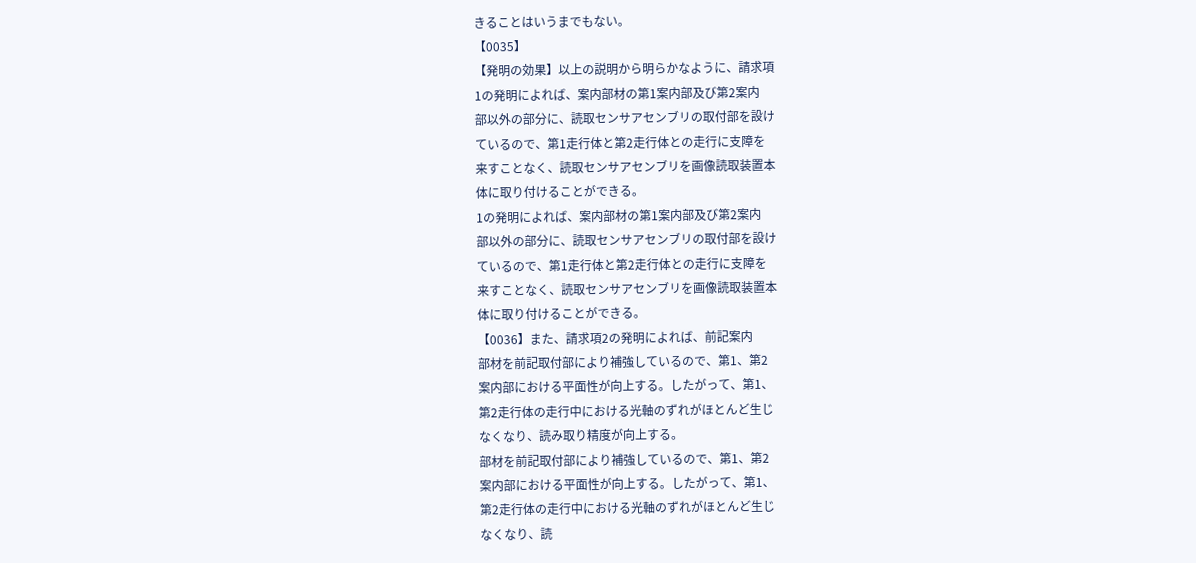きることはいうまでもない。
【0035】
【発明の効果】以上の説明から明らかなように、請求項
1の発明によれば、案内部材の第1案内部及び第2案内
部以外の部分に、読取センサアセンブリの取付部を設け
ているので、第1走行体と第2走行体との走行に支障を
来すことなく、読取センサアセンブリを画像読取装置本
体に取り付けることができる。
1の発明によれば、案内部材の第1案内部及び第2案内
部以外の部分に、読取センサアセンブリの取付部を設け
ているので、第1走行体と第2走行体との走行に支障を
来すことなく、読取センサアセンブリを画像読取装置本
体に取り付けることができる。
【0036】また、請求項2の発明によれば、前記案内
部材を前記取付部により補強しているので、第1、第2
案内部における平面性が向上する。したがって、第1、
第2走行体の走行中における光軸のずれがほとんど生じ
なくなり、読み取り精度が向上する。
部材を前記取付部により補強しているので、第1、第2
案内部における平面性が向上する。したがって、第1、
第2走行体の走行中における光軸のずれがほとんど生じ
なくなり、読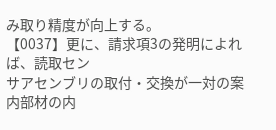み取り精度が向上する。
【0037】更に、請求項3の発明によれば、読取セン
サアセンブリの取付・交換が一対の案内部材の内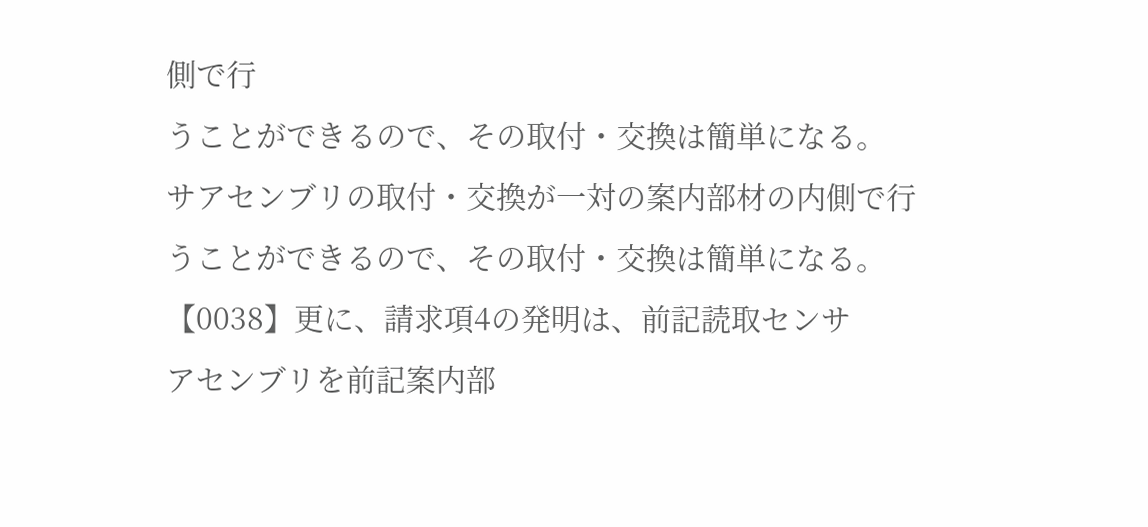側で行
うことができるので、その取付・交換は簡単になる。
サアセンブリの取付・交換が一対の案内部材の内側で行
うことができるので、その取付・交換は簡単になる。
【0038】更に、請求項4の発明は、前記読取センサ
アセンブリを前記案内部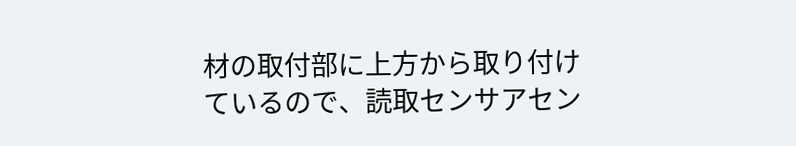材の取付部に上方から取り付け
ているので、読取センサアセン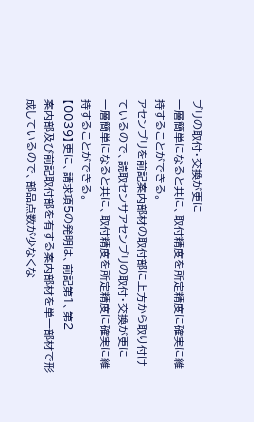ブリの取付・交換が更に
一層簡単になると共に、取付精度を所定精度に確実に維
持することができる。
アセンブリを前記案内部材の取付部に上方から取り付け
ているので、読取センサアセンブリの取付・交換が更に
一層簡単になると共に、取付精度を所定精度に確実に維
持することができる。
【0039】更に、請求項5の発明は、前記第1、第2
案内部及び前記取付部を有する案内部材を単一部材で形
成しているので、部品点数が少なくな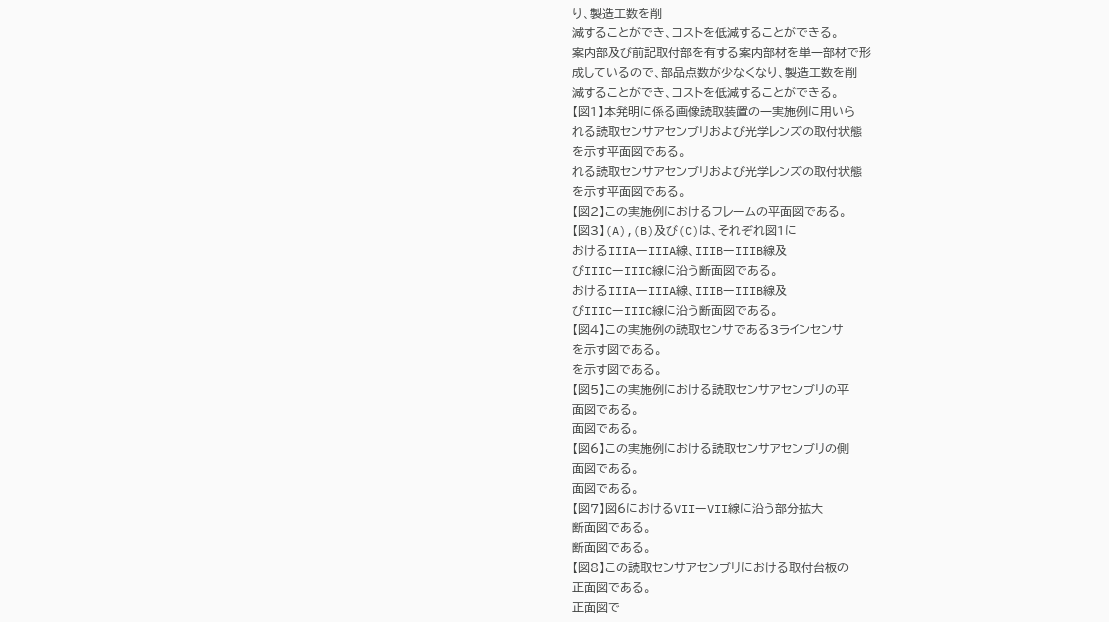り、製造工数を削
減することができ、コストを低減することができる。
案内部及び前記取付部を有する案内部材を単一部材で形
成しているので、部品点数が少なくなり、製造工数を削
減することができ、コストを低減することができる。
【図1】本発明に係る画像読取装置の一実施例に用いら
れる読取センサアセンブリおよび光学レンズの取付状態
を示す平面図である。
れる読取センサアセンブリおよび光学レンズの取付状態
を示す平面図である。
【図2】この実施例におけるフレームの平面図である。
【図3】(A),(B)及び(C)は、それぞれ図1に
おけるIIIAーIIIA線、IIIBーIIIB線及
びIIICーIIIC線に沿う断面図である。
おけるIIIAーIIIA線、IIIBーIIIB線及
びIIICーIIIC線に沿う断面図である。
【図4】この実施例の読取センサである3ラインセンサ
を示す図である。
を示す図である。
【図5】この実施例における読取センサアセンブリの平
面図である。
面図である。
【図6】この実施例における読取センサアセンブリの側
面図である。
面図である。
【図7】図6におけるVIIーVII線に沿う部分拡大
断面図である。
断面図である。
【図8】この読取センサアセンブリにおける取付台板の
正面図である。
正面図で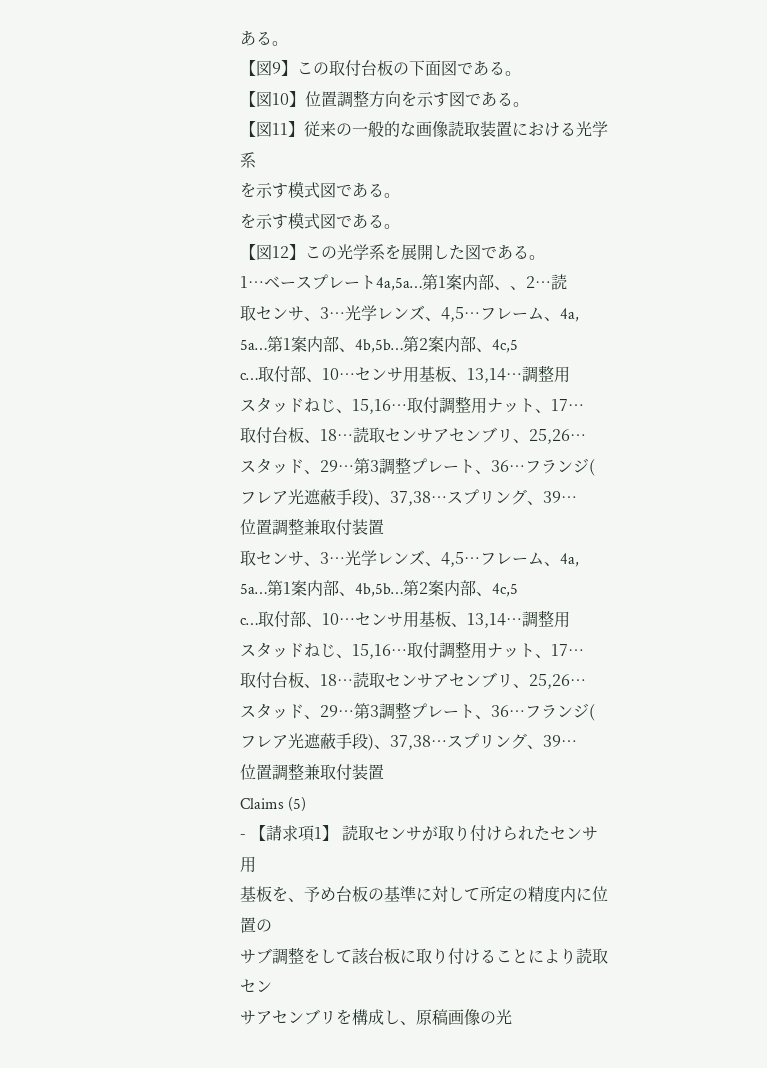ある。
【図9】この取付台板の下面図である。
【図10】位置調整方向を示す図である。
【図11】従来の一般的な画像読取装置における光学系
を示す模式図である。
を示す模式図である。
【図12】この光学系を展開した図である。
1…ベースプレート4a,5a…第1案内部、、2…読
取センサ、3…光学レンズ、4,5…フレーム、4a,
5a…第1案内部、4b,5b…第2案内部、4c,5
c…取付部、10…センサ用基板、13,14…調整用
スタッドねじ、15,16…取付調整用ナット、17…
取付台板、18…読取センサアセンブリ、25,26…
スタッド、29…第3調整プレート、36…フランジ(
フレア光遮蔽手段)、37,38…スプリング、39…
位置調整兼取付装置
取センサ、3…光学レンズ、4,5…フレーム、4a,
5a…第1案内部、4b,5b…第2案内部、4c,5
c…取付部、10…センサ用基板、13,14…調整用
スタッドねじ、15,16…取付調整用ナット、17…
取付台板、18…読取センサアセンブリ、25,26…
スタッド、29…第3調整プレート、36…フランジ(
フレア光遮蔽手段)、37,38…スプリング、39…
位置調整兼取付装置
Claims (5)
- 【請求項1】 読取センサが取り付けられたセンサ用
基板を、予め台板の基準に対して所定の精度内に位置の
サブ調整をして該台板に取り付けることにより読取セン
サアセンブリを構成し、原稿画像の光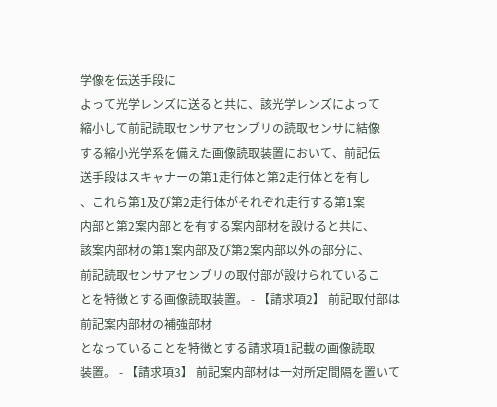学像を伝送手段に
よって光学レンズに送ると共に、該光学レンズによって
縮小して前記読取センサアセンブリの読取センサに結像
する縮小光学系を備えた画像読取装置において、前記伝
送手段はスキャナーの第1走行体と第2走行体とを有し
、これら第1及び第2走行体がそれぞれ走行する第1案
内部と第2案内部とを有する案内部材を設けると共に、
該案内部材の第1案内部及び第2案内部以外の部分に、
前記読取センサアセンブリの取付部が設けられているこ
とを特徴とする画像読取装置。 - 【請求項2】 前記取付部は前記案内部材の補強部材
となっていることを特徴とする請求項1記載の画像読取
装置。 - 【請求項3】 前記案内部材は一対所定間隔を置いて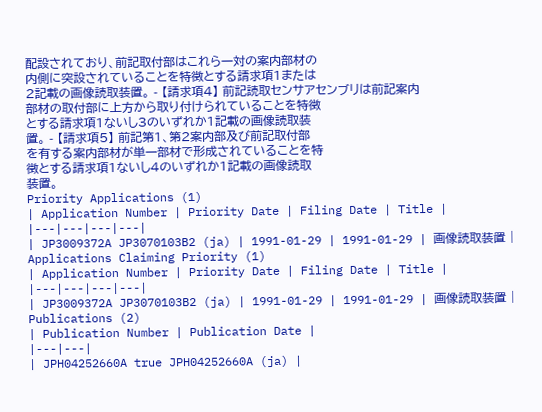配設されており、前記取付部はこれら一対の案内部材の
内側に突設されていることを特徴とする請求項1または
2記載の画像読取装置。 - 【請求項4】 前記読取センサアセンブリは前記案内
部材の取付部に上方から取り付けられていることを特徴
とする請求項1ないし3のいずれか1記載の画像読取装
置。 - 【請求項5】 前記第1、第2案内部及び前記取付部
を有する案内部材が単一部材で形成されていることを特
徴とする請求項1ないし4のいずれか1記載の画像読取
装置。
Priority Applications (1)
| Application Number | Priority Date | Filing Date | Title |
|---|---|---|---|
| JP3009372A JP3070103B2 (ja) | 1991-01-29 | 1991-01-29 | 画像読取装置 |
Applications Claiming Priority (1)
| Application Number | Priority Date | Filing Date | Title |
|---|---|---|---|
| JP3009372A JP3070103B2 (ja) | 1991-01-29 | 1991-01-29 | 画像読取装置 |
Publications (2)
| Publication Number | Publication Date |
|---|---|
| JPH04252660A true JPH04252660A (ja) |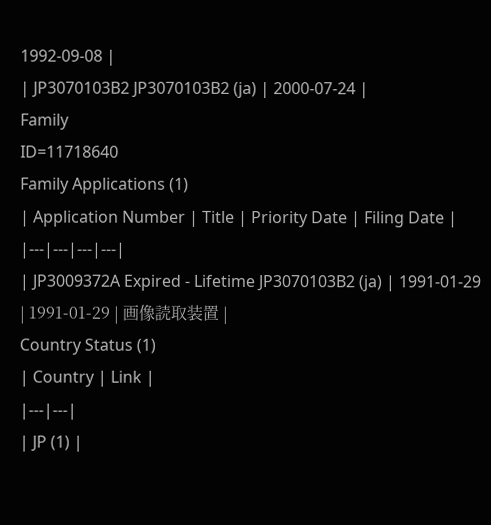1992-09-08 |
| JP3070103B2 JP3070103B2 (ja) | 2000-07-24 |
Family
ID=11718640
Family Applications (1)
| Application Number | Title | Priority Date | Filing Date |
|---|---|---|---|
| JP3009372A Expired - Lifetime JP3070103B2 (ja) | 1991-01-29 | 1991-01-29 | 画像読取装置 |
Country Status (1)
| Country | Link |
|---|---|
| JP (1) |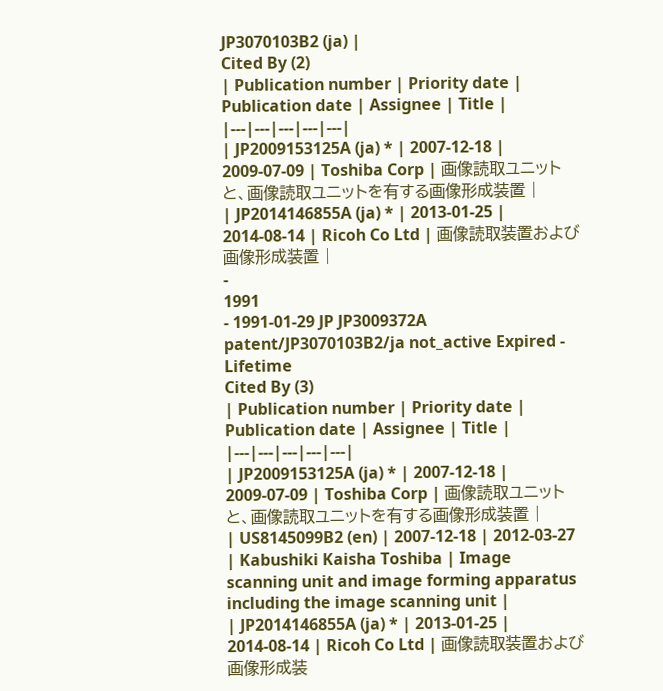JP3070103B2 (ja) |
Cited By (2)
| Publication number | Priority date | Publication date | Assignee | Title |
|---|---|---|---|---|
| JP2009153125A (ja) * | 2007-12-18 | 2009-07-09 | Toshiba Corp | 画像読取ユニットと、画像読取ユニットを有する画像形成装置 |
| JP2014146855A (ja) * | 2013-01-25 | 2014-08-14 | Ricoh Co Ltd | 画像読取装置および画像形成装置 |
-
1991
- 1991-01-29 JP JP3009372A patent/JP3070103B2/ja not_active Expired - Lifetime
Cited By (3)
| Publication number | Priority date | Publication date | Assignee | Title |
|---|---|---|---|---|
| JP2009153125A (ja) * | 2007-12-18 | 2009-07-09 | Toshiba Corp | 画像読取ユニットと、画像読取ユニットを有する画像形成装置 |
| US8145099B2 (en) | 2007-12-18 | 2012-03-27 | Kabushiki Kaisha Toshiba | Image scanning unit and image forming apparatus including the image scanning unit |
| JP2014146855A (ja) * | 2013-01-25 | 2014-08-14 | Ricoh Co Ltd | 画像読取装置および画像形成装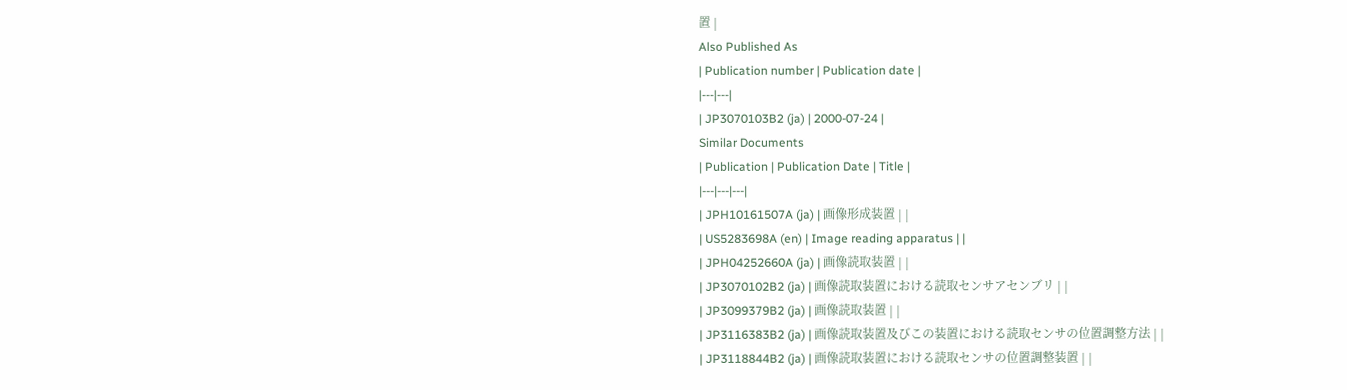置 |
Also Published As
| Publication number | Publication date |
|---|---|
| JP3070103B2 (ja) | 2000-07-24 |
Similar Documents
| Publication | Publication Date | Title |
|---|---|---|
| JPH10161507A (ja) | 画像形成装置 | |
| US5283698A (en) | Image reading apparatus | |
| JPH04252660A (ja) | 画像読取装置 | |
| JP3070102B2 (ja) | 画像読取装置における読取センサアセンブリ | |
| JP3099379B2 (ja) | 画像読取装置 | |
| JP3116383B2 (ja) | 画像読取装置及びこの装置における読取センサの位置調整方法 | |
| JP3118844B2 (ja) | 画像読取装置における読取センサの位置調整装置 | |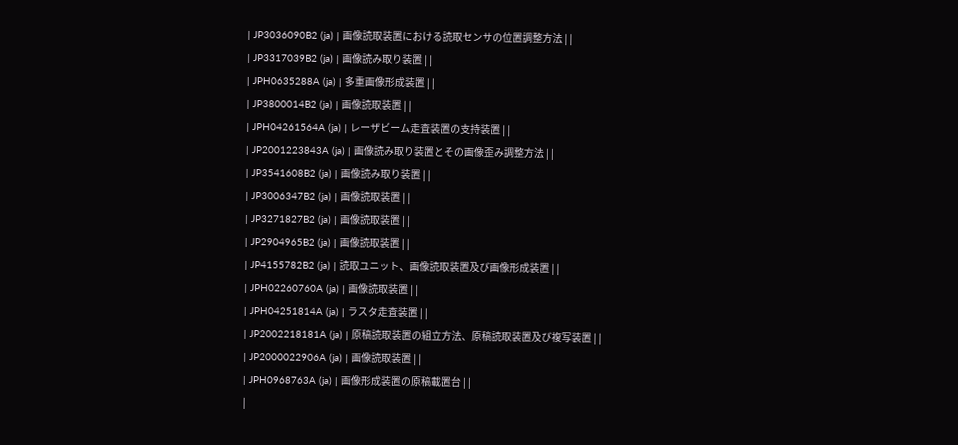| JP3036090B2 (ja) | 画像読取装置における読取センサの位置調整方法 | |
| JP3317039B2 (ja) | 画像読み取り装置 | |
| JPH0635288A (ja) | 多重画像形成装置 | |
| JP3800014B2 (ja) | 画像読取装置 | |
| JPH04261564A (ja) | レーザビーム走査装置の支持装置 | |
| JP2001223843A (ja) | 画像読み取り装置とその画像歪み調整方法 | |
| JP3541608B2 (ja) | 画像読み取り装置 | |
| JP3006347B2 (ja) | 画像読取装置 | |
| JP3271827B2 (ja) | 画像読取装置 | |
| JP2904965B2 (ja) | 画像読取装置 | |
| JP4155782B2 (ja) | 読取ユニット、画像読取装置及び画像形成装置 | |
| JPH02260760A (ja) | 画像読取装置 | |
| JPH04251814A (ja) | ラスタ走査装置 | |
| JP2002218181A (ja) | 原稿読取装置の組立方法、原稿読取装置及び複写装置 | |
| JP2000022906A (ja) | 画像読取装置 | |
| JPH0968763A (ja) | 画像形成装置の原稿載置台 | |
|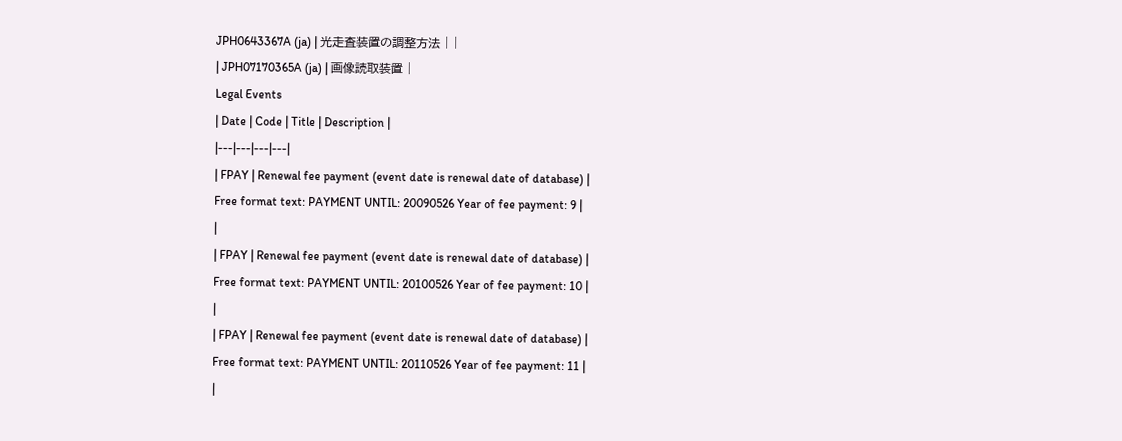JPH0643367A (ja) | 光走査装置の調整方法 | |
| JPH07170365A (ja) | 画像読取装置 |
Legal Events
| Date | Code | Title | Description |
|---|---|---|---|
| FPAY | Renewal fee payment (event date is renewal date of database) |
Free format text: PAYMENT UNTIL: 20090526 Year of fee payment: 9 |
|
| FPAY | Renewal fee payment (event date is renewal date of database) |
Free format text: PAYMENT UNTIL: 20100526 Year of fee payment: 10 |
|
| FPAY | Renewal fee payment (event date is renewal date of database) |
Free format text: PAYMENT UNTIL: 20110526 Year of fee payment: 11 |
|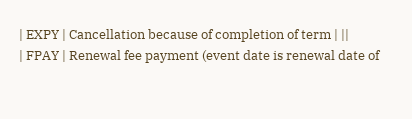| EXPY | Cancellation because of completion of term | ||
| FPAY | Renewal fee payment (event date is renewal date of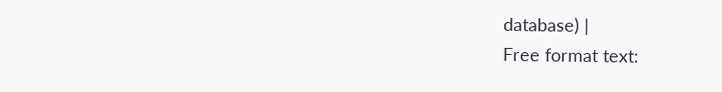database) |
Free format text: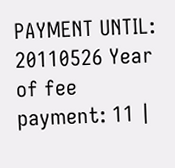PAYMENT UNTIL: 20110526 Year of fee payment: 11 |